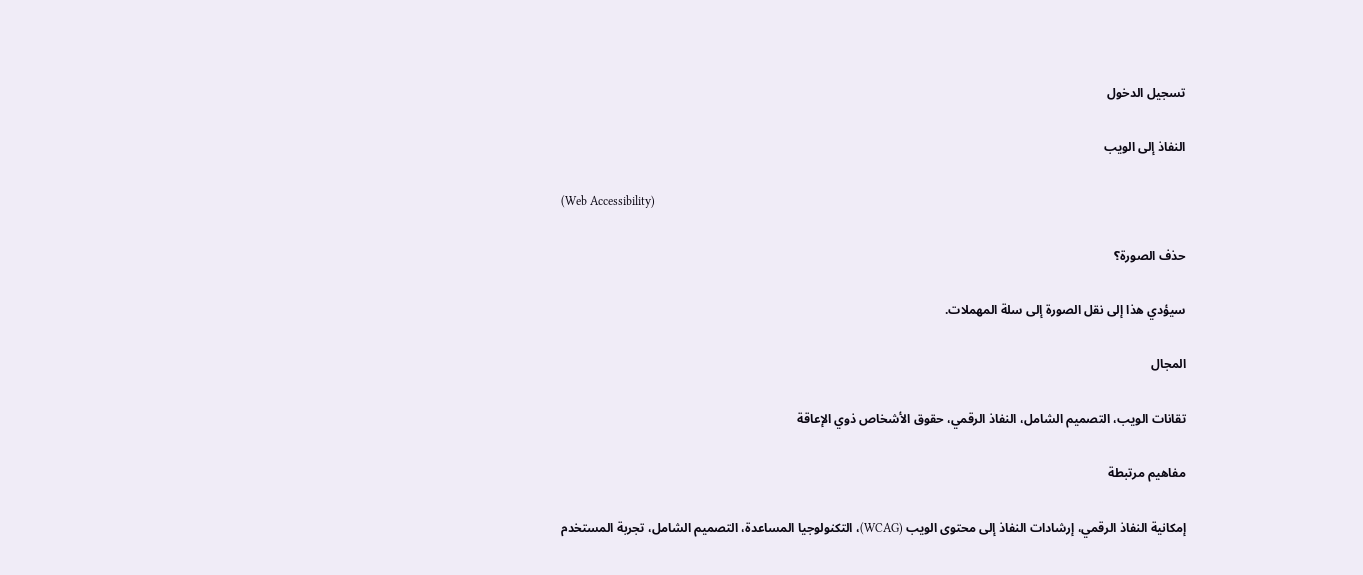تسجيل الدخول

النفاذ إلى الويب

(Web Accessibility)

حذف الصورة؟

سيؤدي هذا إلى نقل الصورة إلى سلة المهملات.

المجال

تقانات الويب، التصميم الشامل، النفاذ الرقمي، حقوق الأشخاص ذوي الإعاقة

مفاهيم مرتبطة

إمكانية النفاذ الرقمي، إرشادات النفاذ إلى محتوى الويب (WCAG)، التكنولوجيا المساعدة، التصميم الشامل، تجربة المستخدم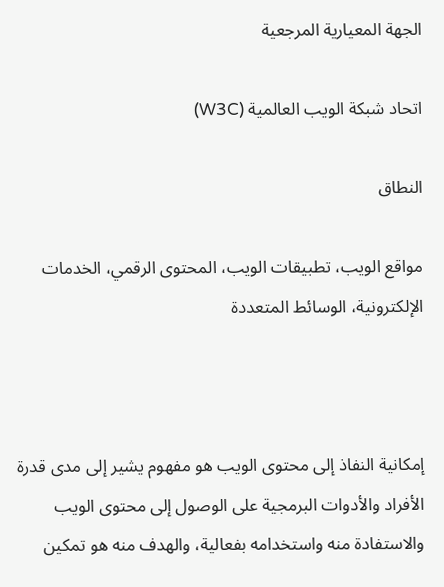الجهة المعيارية المرجعية

اتحاد شبكة الويب العالمية (W3C)

النطاق

مواقع الويب، تطبيقات الويب، المحتوى الرقمي، الخدمات الإلكترونية، الوسائط المتعددة



إمكانية النفاذ إلى محتوى الويب هو مفهوم يشير إلى مدى قدرة الأفراد والأدوات البرمجية على الوصول إلى محتوى الويب والاستفادة منه واستخدامه بفعالية، والهدف منه هو تمكين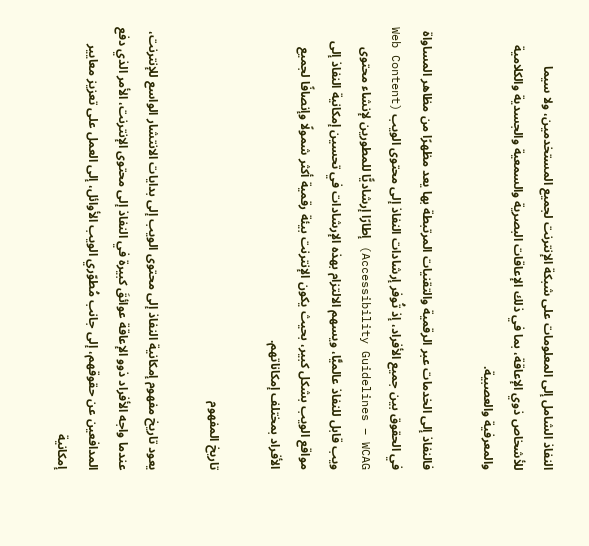النفاذ الشامل إلى المعلومات على شبكة الإنترنت لجميع المستخدمين، ولا سيما للأشخاص ذوي الإعاقة، بما في ذلك الإعاقات البصرية والسمعية والجسدية والكلامية والمعرفية والعصبية.

فالنفاذ إلى الخدمات عبر الرقمية والتقنيات المرتبطة بها يعد مظهرًا من مظاهر المساواة في الحقوق بين جميع الأفراد، إذ تُوفر إرشادات النفاذ إلى محتوى الويب (Web Content Accessibility Guidelines – WCAG) إطارًا إرشاديًّا للمطورين لإنشاء محتوى ويب قابل للنفاذ عالميًّا، ويسهم الالتزام بهذه الإرشادات في تحسين إمكانية النفاذ إلى مواقع الويب بشكل كبير، بحيث يكون الإنترنت بيئة رقمية أكثر شمولًا وإنصافًا لجميع الأفراد بمختلف إمكاناتهم.

تاريخ المفهوم

يعود تاريخ مفهوم إمكانية النفاذ إلى محتوى الويب إلى بدايات الانتشار الواسع للإنترنت، عندما واجه الأفراد ذوو الإعاقة عوائقَ كبيرة في النفاذ إلى محتوى الإنترنت، الأمر الذي دفع المدافعين عن حقوقهم، إلى جانب مُطوّري الويب الأوائل، إلى العمل على تعزيز معايير إمكانية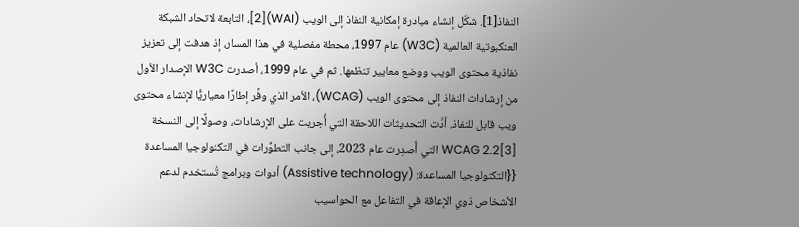النفاذ[1]. شكّل إنشاء مبادرة إمكانية النفاذ إلى الويب (WAI)[2]، التابعة لاتحاد الشبكة العنكبوتية العالمية (W3C) عام 1997، محطة مفصلية في هذا المسار، إذ هدفت إلى تعزيز نفاذية محتوى الويب ووضع معايير تنظمها. ثم في عام 1999، أصدرت W3C الإصدار الأول من إرشادات النفاذ إلى محتوى الويب (WCAG)، الأمر الذي وفَّر إطارًا معياريًّا لإنشاء محتوى ويب قابل للنفاذ. أدَّت التحديثات اللاحقة التي أُجريت على الإرشادات، وصولًا إلى النسخة WCAG 2.2[3] التي أُصدِرت عام 2023، إلى جانب التطوُّرات في التكنولوجيا المساعدة {{التكنولوجيا المساعدة: (Assistive technology) أدوات وبرامج تُستخدم لدعم الأشخاص ذوي الإعاقة في التفاعل مع الحواسيب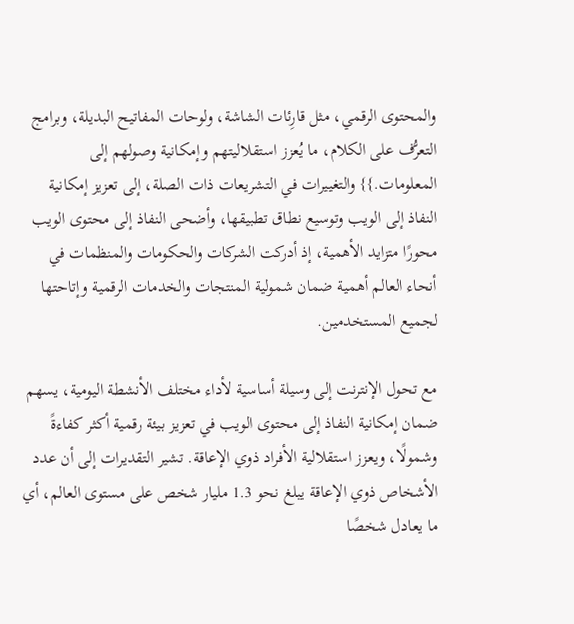والمحتوى الرقمي، مثل قارِئات الشاشة، ولوحات المفاتيح البديلة، وبرامج التعرُّف على الكلام، ما يُعزز استقلاليتهم وإمكانية وصولهم إلى المعلومات.}} والتغييرات في التشريعات ذات الصلة، إلى تعزيز إمكانية النفاذ إلى الويب وتوسيع نطاق تطبيقها، وأضحى النفاذ إلى محتوى الويب محورًا متزايد الأهمية، إذ أدركت الشركات والحكومات والمنظمات في أنحاء العالم أهمية ضمان شمولية المنتجات والخدمات الرقمية وإتاحتها لجميع المستخدمين.

مع تحول الإنترنت إلى وسيلة أساسية لأداء مختلف الأنشطة اليومية، يسهم ضمان إمكانية النفاذ إلى محتوى الويب في تعزيز بيئة رقمية أكثر كفاءةً وشمولًا، ويعزز استقلالية الأفراد ذوي الإعاقة. تشير التقديرات إلى أن عدد الأشخاص ذوي الإعاقة يبلغ نحو 1.3 مليار شخص على مستوى العالم، أي ما يعادل شخصًا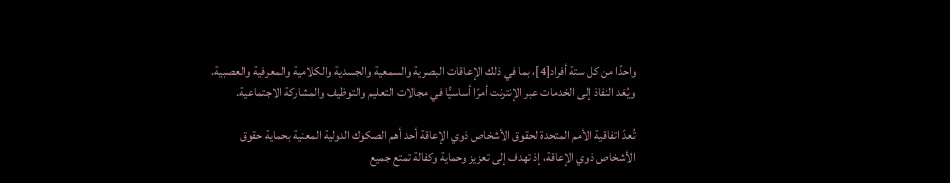واحدًا من كل ستة أفراد[4]، بما في ذلك الإعاقات البصرية والسمعية والجسدية والكلامية والمعرفية والعصبية. ويُعَد النفاذ إلى الخدمات عبر الإنترنت أمرًا أساسيًّا في مجالات التعليم والتوظيف والمشاركة الاجتماعية.

تُعدّ اتفاقية الأمم المتحدة لحقوق الأشخاص ذوي الإعاقة أحد أهم الصكوك الدولية المعنية بحماية حقوق الأشخاص ذوي الإعاقة، إذ تهدف إلى تعزيز وحماية وكفالة تمتع جميع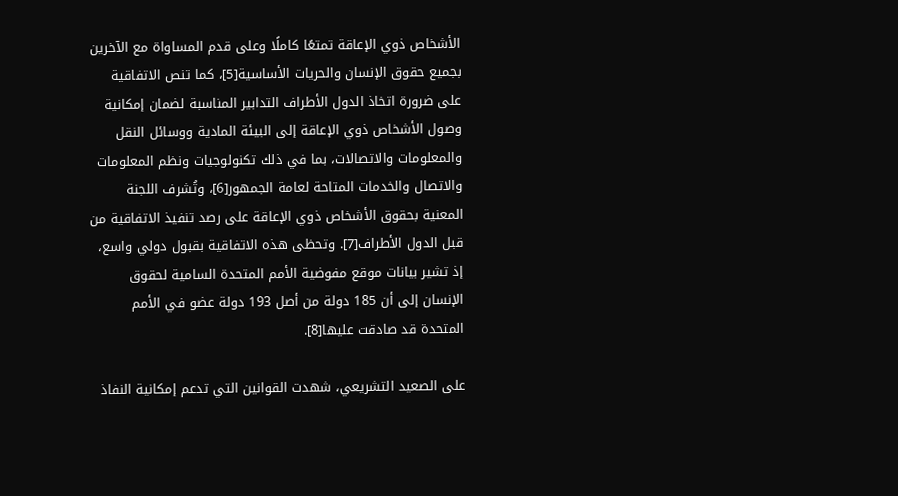الأشخاص ذوي الإعاقة تمتعًا كاملًا وعلى قدم المساواة مع الآخرين بجميع حقوق الإنسان والحريات الأساسية[5]، كما تنص الاتفاقية على ضرورة اتخاذ الدول الأطراف التدابير المناسبة لضمان إمكانية وصول الأشخاص ذوي الإعاقة إلى البيئة المادية ووسائل النقل والمعلومات والاتصالات، بما في ذلك تكنولوجيات ونظم المعلومات والاتصال والخدمات المتاحة لعامة الجمهور[6]، وتُشرف اللجنة المعنية بحقوق الأشخاص ذوي الإعاقة على رصد تنفيذ الاتفاقية من قبل الدول الأطراف[7]. وتحظى هذه الاتفاقية بقبول دولي واسع، إذ تشير بيانات موقع مفوضية الأمم المتحدة السامية لحقوق الإنسان إلى أن 185 دولة من أصل 193 دولة عضو في الأمم المتحدة قد صادقت عليها[8].

على الصعيد التشريعي، شهدت القوانين التي تدعم إمكانية النفاذ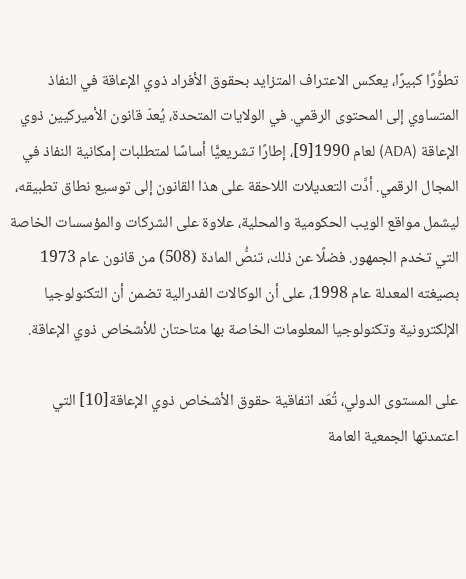تطوُّرًا كبيرًا، يعكس الاعتراف المتزايد بحقوق الأفراد ذوي الإعاقة في النفاذ المتساوي إلى المحتوى الرقمي. في الولايات المتحدة، يُعدّ قانون الأميركيين ذوي الإعاقة (ADA) لعام 1990[9]، إطارًا تشريعيًّا أساسًا لمتطلبات إمكانية النفاذ في المجال الرقمي. أدَّت التعديلات اللاحقة على هذا القانون إلى توسيع نطاق تطبيقه، ليشمل مواقع الويب الحكومية والمحلية، علاوة على الشركات والمؤسسات الخاصة التي تخدم الجمهور. فضلًا عن ذلك، تنصُّ المادة (508) من قانون عام 1973 بصيغته المعدلة عام 1998، على أن الوكالات الفدرالية تضمن أن التكنولوجيا الإلكترونية وتكنولوجيا المعلومات الخاصة بها متاحتان للأشخاص ذوي الإعاقة.

على المستوى الدولي، تُعَد اتفاقية حقوق الأشخاص ذوي الإعاقة[10] التي اعتمدتها الجمعية العامة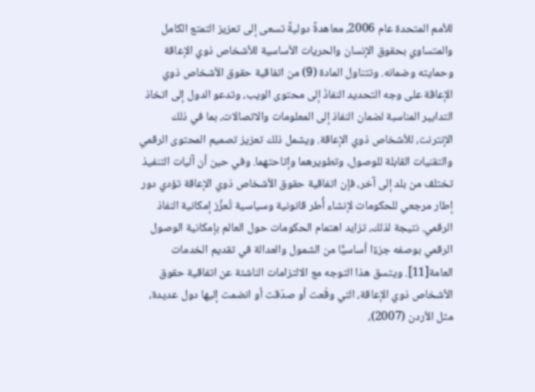للأمم المتحدة عام 2006، معاهدةً دوليةً تسعى إلى تعزيز التمتع الكامل والمتساوي بحقوق الإنسان والحريات الأساسية للأشخاص ذوي الإعاقة وحمايته وضمانه. وتتناول المادة (9) من اتفاقية حقوق الأشخاص ذوي الإعاقة على وجه التحديد النفاذَ إلى محتوى الويب، وتدعو الدول إلى اتخاذ التدابير المناسبة لضمان النفاذ إلى المعلومات والاتصالات، بما في ذلك الإنترنت، للأشخاص ذوي الإعاقة. ويشمل ذلك تعزيز تصميم المحتوى الرقمي والتقنيات القابلة للوصول، وتطويرهما وإتاحتهما. وفي حين أن آليات التنفيذ تختلف من بلد إلى آخر، فإن اتفاقية حقوق الأشخاص ذوي الإعاقة تؤدي دور إطار مرجعي للحكومات لإنشاء أُطر قانونية وسياسية تُعزِّز إمكانية النفاذ الرقمي. نتيجة لذلك، تزايد اهتمام الحكومات حول العالم بإمكانية الوصول الرقمي بوصفه جزءًا أساسيًّا من الشمول والعدالة في تقديم الخدمات العامة[11]. ويتسق هذا التوجه مع الالتزامات الناشئة عن اتفاقية حقوق الأشخاص ذوي الإعاقة، التي وقّعت أو صدّقت أو انضمت إليها دول عديدة، مثل الأردن (2007)،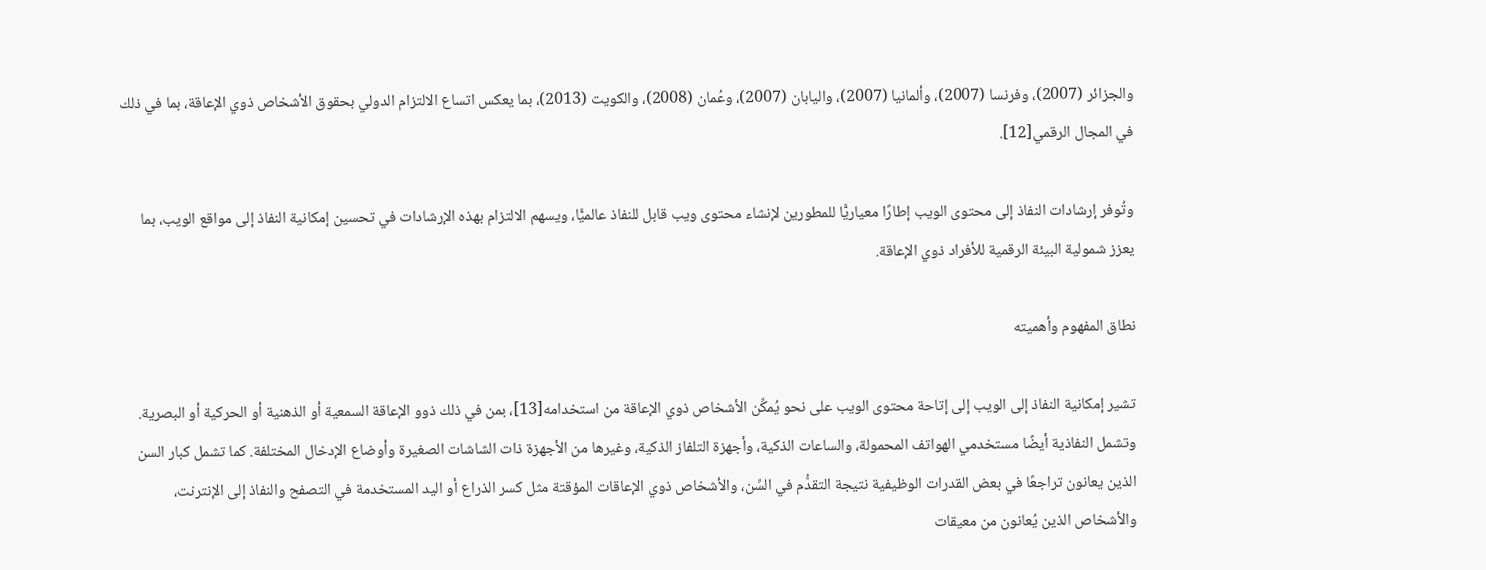والجزائر (2007)، وفرنسا (2007)، وألمانيا (2007)، واليابان (2007)، وعُمان (2008)، والكويت (2013)، بما يعكس اتساع الالتزام الدولي بحقوق الأشخاص ذوي الإعاقة، بما في ذلك في المجال الرقمي[12].

وتُوفر إرشادات النفاذ إلى محتوى الويب إطارًا معياريًّا للمطورين لإنشاء محتوى ويب قابل للنفاذ عالميًّا، ويسهم الالتزام بهذه الإرشادات في تحسين إمكانية النفاذ إلى مواقع الويب، بما يعزز شمولية البيئة الرقمية للأفراد ذوي الإعاقة.

نطاق المفهوم وأهميته

تشير إمكانية النفاذ إلى الويب إلى إتاحة محتوى الويب على نحو يُمكِّن الأشخاص ذوي الإعاقة من استخدامه[13]، بمن في ذلك ذوو الإعاقة السمعية أو الذهنية أو الحركية أو البصرية. وتشمل النفاذية أيضًا مستخدمي الهواتف المحمولة، والساعات الذكية، وأجهزة التلفاز الذكية، وغيرها من الأجهزة ذات الشاشات الصغيرة وأوضاع الإدخال المختلفة. كما تشمل كبار السن الذين يعانون تراجعًا في بعض القدرات الوظيفية نتيجة التقدُّم في السِّن، والأشخاص ذوي الإعاقات المؤقتة مثل كسر الذراع أو اليد المستخدمة في التصفح والنفاذ إلى الإنترنت، والأشخاص الذين يُعانون من معيقات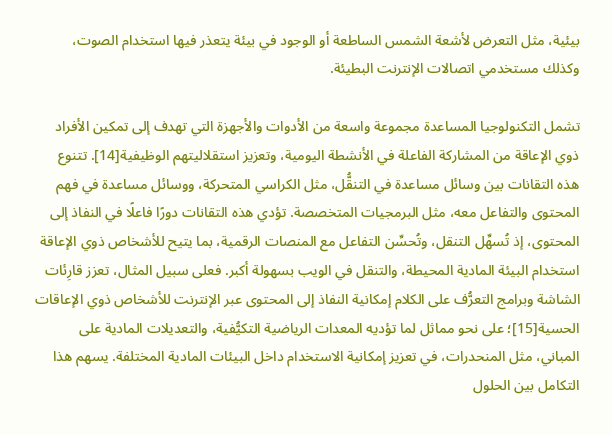بيئية، مثل التعرض لأشعة الشمس الساطعة أو الوجود في بيئة يتعذر فيها استخدام الصوت، وكذلك مستخدمي اتصالات الإنترنت البطيئة.

تشمل التكنولوجيا المساعدة مجموعة واسعة من الأدوات والأجهزة التي تهدف إلى تمكين الأفراد ذوي الإعاقة من المشاركة الفاعلة في الأنشطة اليومية، وتعزيز استقلاليتهم الوظيفية[14]. تتنوع هذه التقانات بين وسائل مساعدة في التنقُّل، مثل الكراسي المتحركة، ووسائل مساعدة في فهم المحتوى والتفاعل معه، مثل البرمجيات المتخصصة. تؤدي هذه التقانات دورًا فاعلًا في النفاذ إلى المحتوى، إذ تُسهِّل التنقل، وتُحسِّن التفاعل مع المنصات الرقمية، بما يتيح للأشخاص ذوي الإعاقة استخدام البيئة المادية المحيطة، والتنقل في الويب بسهولة أكبر. فعلى سبيل المثال، تعزز قارِئات الشاشة وبرامج التعرُّف على الكلام إمكانية النفاذ إلى المحتوى عبر الإنترنت للأشخاص ذوي الإعاقات الحسية[15]؛ على نحو مماثل لما تؤديه المعدات الرياضية التكيُّفية، والتعديلات المادية على المباني، مثل المنحدرات، في تعزيز إمكانية الاستخدام داخل البيئات المادية المختلفة. يسهم هذا التكامل بين الحلول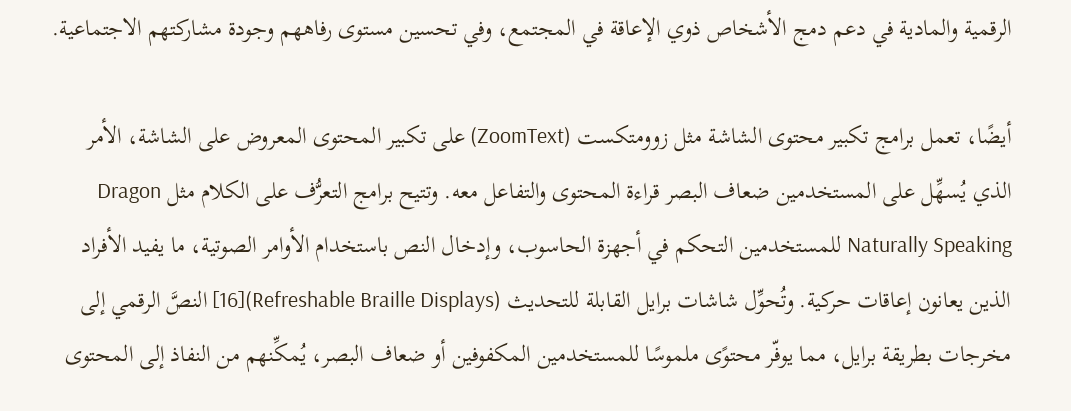الرقمية والمادية في دعم دمج الأشخاص ذوي الإعاقة في المجتمع، وفي تحسين مستوى رفاههم وجودة مشاركتهم الاجتماعية.

أيضًا، تعمل برامج تكبير محتوى الشاشة مثل زوومتكست (ZoomText) على تكبير المحتوى المعروض على الشاشة، الأمر الذي يُسهِّل على المستخدمين ضعاف البصر قراءة المحتوى والتفاعل معه. وتتيح برامج التعرُّف على الكلام مثل Dragon Naturally Speaking للمستخدمين التحكم في أجهزة الحاسوب، وإدخال النص باستخدام الأوامر الصوتية، ما يفيد الأفراد الذين يعانون إعاقات حركية. وتُحوِّل شاشات برايل القابلة للتحديث (Refreshable Braille Displays)[16] النصَّ الرقمي إلى مخرجات بطريقة برايل، مما يوفّر محتوًى ملموسًا للمستخدمين المكفوفين أو ضعاف البصر، يُمكِّنهم من النفاذ إلى المحتوى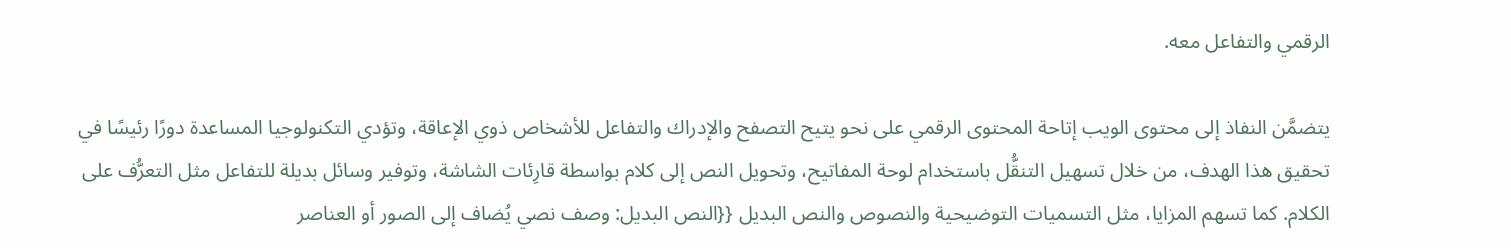الرقمي والتفاعل معه.

يتضمَّن النفاذ إلى محتوى الويب إتاحة المحتوى الرقمي على نحو يتيح التصفح والإدراك والتفاعل للأشخاص ذوي الإعاقة، وتؤدي التكنولوجيا المساعدة دورًا رئيسًا في تحقيق هذا الهدف، من خلال تسهيل التنقُّل باستخدام لوحة المفاتيح، وتحويل النص إلى كلام بواسطة قارِئات الشاشة، وتوفير وسائل بديلة للتفاعل مثل التعرُّف على الكلام. كما تسهم المزايا، مثل التسميات التوضيحية والنصوص والنص البديل {{النص البديل: وصف نصي يُضاف إلى الصور أو العناصر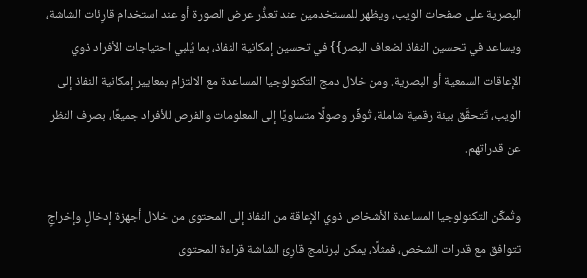البصرية على صفحات الويب، ويظهر للمستخدمين عند تعذُّر عرض الصورة أو عند استخدام قارِئات الشاشة، ويساعد في تحسين النفاذ لضعاف البصر}} في تحسين إمكانية النفاذ، بما يُلبي احتياجات الأفراد ذوي الإعاقات السمعية أو البصرية. ومن خلال دمج التكنولوجيا المساعدة مع الالتزام بمعايير إمكانية النفاذ إلى الويب، تَتحقَّق بيئة رقمية شاملة، تُوفِّر وصولًا متساويًا إلى المعلومات والفرص للأفراد جميعًا، بصرف النظر عن قدراتهم.

وتُمكِّن التكنولوجيا المساعدة الأشخاص ذوي الإعاقة من النفاذ إلى المحتوى من خلال أجهزة إدخالٍ وإخراجٍ تتوافق مع قدرات الشخص، فمثلًا، يمكن لبرنامج قارِئ الشاشة قراءة المحتوى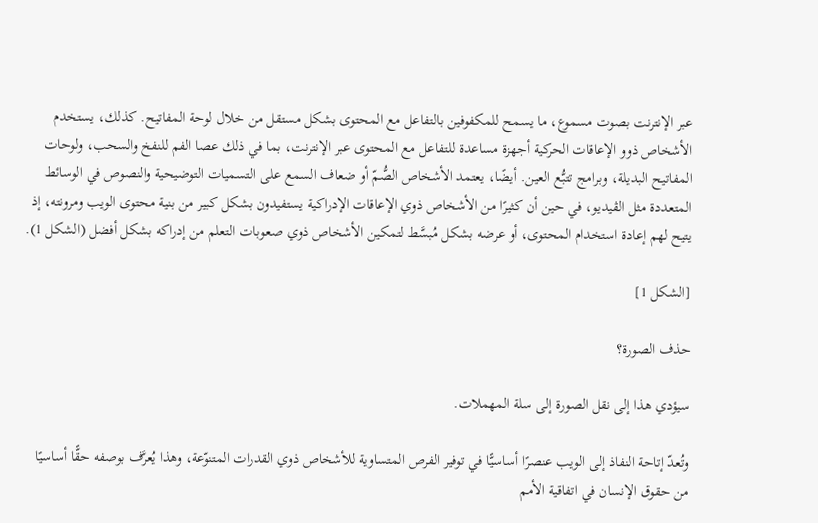عبر الإنترنت بصوت مسموع، ما يسمح للمكفوفين بالتفاعل مع المحتوى بشكل مستقل من خلال لوحة المفاتيح. كذلك، يستخدم الأشخاص ذوو الإعاقات الحركية أجهزة مساعدة للتفاعل مع المحتوى عبر الإنترنت، بما في ذلك عصا الفم للنفخ والسحب، ولوحات المفاتيح البديلة، وبرامج تتبُّع العين. أيضًا، يعتمد الأشخاص الصُّمّ أو ضعاف السمع على التسميات التوضيحية والنصوص في الوسائط المتعددة مثل الڨيديو، في حين أن كثيرًا من الأشخاص ذوي الإعاقات الإدراكية يستفيدون بشكل كبير من بنية محتوى الويب ومرونته، إذ يتيح لهم إعادة استخدام المحتوى، أو عرضه بشكل مُبسَّط لتمكين الأشخاص ذوي صعوبات التعلم من إدراكه بشكل أفضل (الشكل 1).

[الشكل 1]

حذف الصورة؟

سيؤدي هذا إلى نقل الصورة إلى سلة المهملات.

وتُعدّ إتاحة النفاذ إلى الويب عنصرًا أساسيًّا في توفير الفرص المتساوية للأشخاص ذوي القدرات المتنوّعة، وهذا يُعرَّف بوصفه حقًّا أساسيًا من حقوق الإنسان في اتفاقية الأمم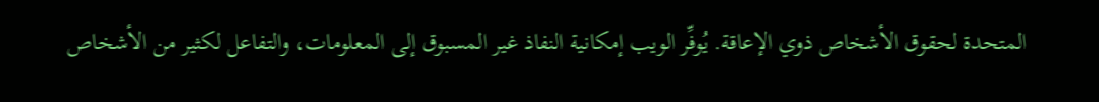المتحدة لحقوق الأشخاص ذوي الإعاقة. يُوفِّر الويب إمكانية النفاذ غير المسبوق إلى المعلومات، والتفاعل لكثير من الأشخاص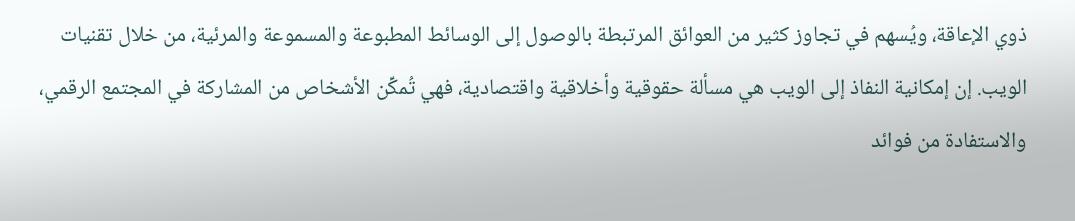ذوي الإعاقة، ويُسهم في تجاوز كثير من العوائق المرتبطة بالوصول إلى الوسائط المطبوعة والمسموعة والمرئية، من خلال تقنيات الويب. إن إمكانية النفاذ إلى الويب هي مسألة حقوقية وأخلاقية واقتصادية، فهي تُمكِّن الأشخاص من المشاركة في المجتمع الرقمي، والاستفادة من فوائد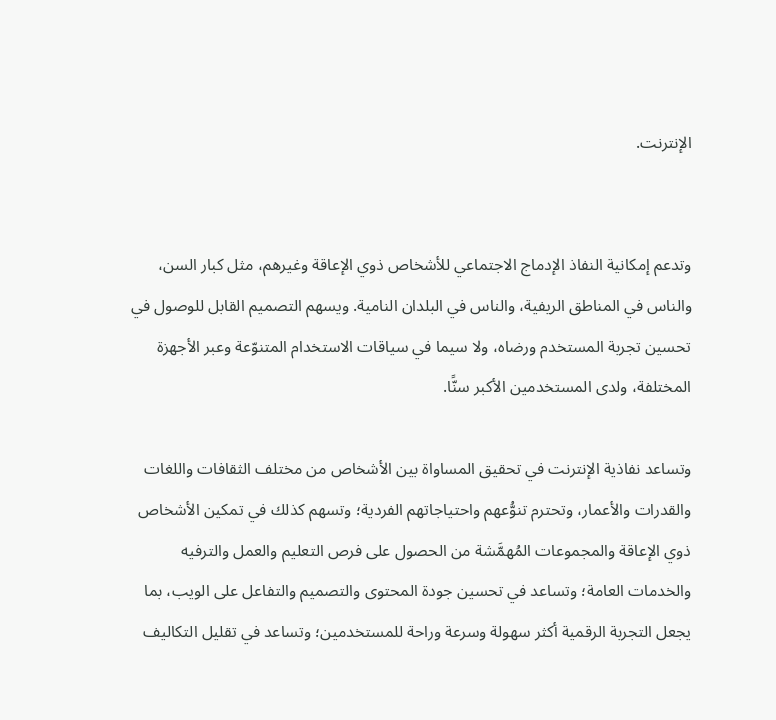الإنترنت.


وتدعم إمكانية النفاذ الإدماج الاجتماعي للأشخاص ذوي الإعاقة وغيرهم، مثل كبار السن، والناس في المناطق الريفية، والناس في البلدان النامية. ويسهم التصميم القابل للوصول في تحسين تجربة المستخدم ورضاه، ولا سيما في سياقات الاستخدام المتنوّعة وعبر الأجهزة المختلفة، ولدى المستخدمين الأكبر سنًّا.

وتساعد نفاذية الإنترنت في تحقيق المساواة بين الأشخاص من مختلف الثقافات واللغات والقدرات والأعمار، وتحترم تنوُّعهم واحتياجاتهم الفردية؛ وتسهم كذلك في تمكين الأشخاص ذوي الإعاقة والمجموعات المُهمَّشة من الحصول على فرص التعليم والعمل والترفيه والخدمات العامة؛ وتساعد في تحسين جودة المحتوى والتصميم والتفاعل على الويب، بما يجعل التجربة الرقمية أكثر سهولة وسرعة وراحة للمستخدمين؛ وتساعد في تقليل التكاليف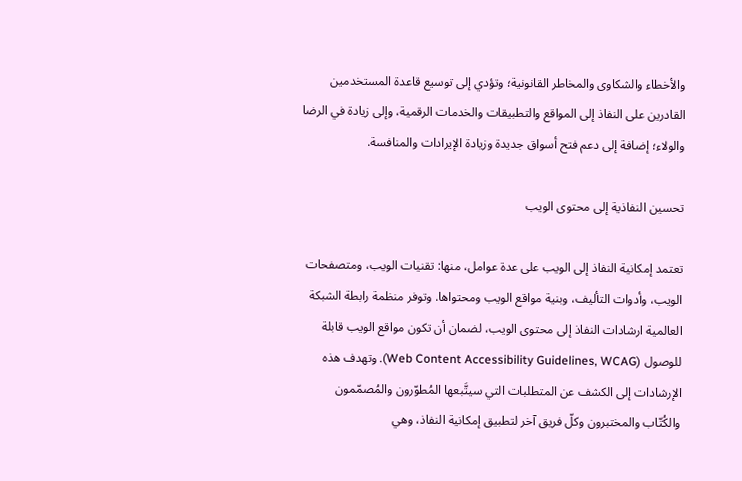والأخطاء والشكاوى والمخاطر القانونية؛ وتؤدي إلى توسيع قاعدة المستخدمين القادرين على النفاذ إلى المواقع والتطبيقات والخدمات الرقمية، وإلى زيادة في الرضا والولاء؛ إضافة إلى دعم فتح أسواق جديدة وزيادة الإيرادات والمنافسة.

تحسين النفاذية إلى محتوى الويب

تعتمد إمكانية النفاذ إلى الويب على عدة عوامل، منها: تقنيات الويب، ومتصفحات الويب، وأدوات التأليف، وبنية مواقع الويب ومحتواها. وتوفر منظمة رابطة الشبكة العالمية ارشادات النفاذ إلى محتوى الويب، لضمان أن تكون مواقع الويب قابلة للوصول (Web Content Accessibility Guidelines, WCAG). وتهدف هذه الإرشادات إلى الكشف عن المتطلبات التي سيتَّبعها المُطوّرون والمُصمّمون والكُتّاب والمختبرون وكلّ فريق آخر لتطبيق إمكانية النفاذ، وهي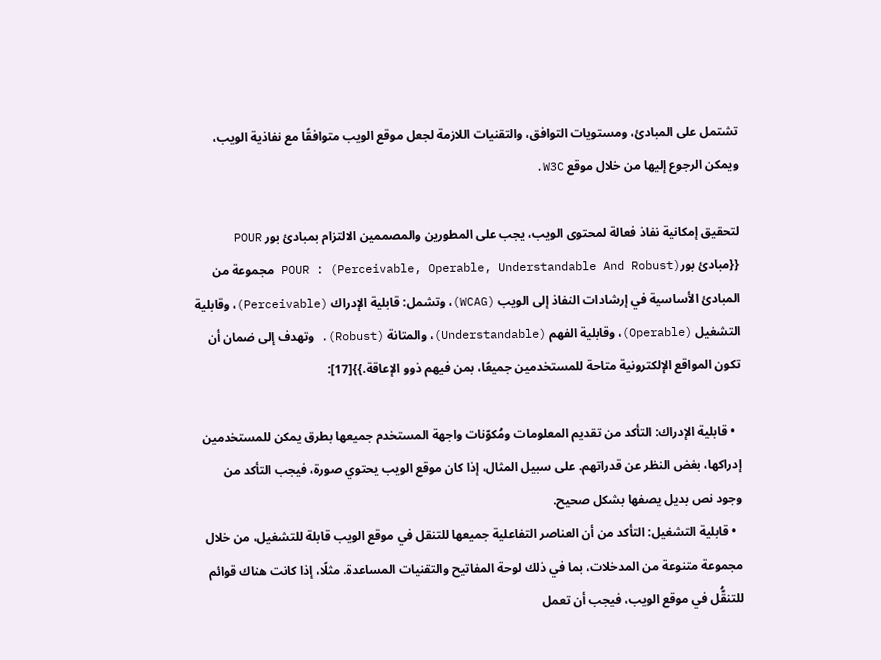تشتمل على المبادئ، ومستويات التوافق، والتقنيات اللازمة لجعل موقع الويب متوافقًا مع نفاذية الويب، ويمكن الرجوع إليها من خلال موقع W3C.

لتحقيق إمكانية نفاذ فعالة لمحتوى الويب، يجب على المطورين والمصممين الالتزام بمبادئ بور POUR {{مبادئ بورPOUR : (Perceivable, Operable, Understandable And Robust) مجموعة من المبادئ الأساسية في إرشادات النفاذ إلى الويب (WCAG)، وتشمل: قابلية الإدراك (Perceivable)، وقابلية التشغيل (Operable)، وقابلية الفهم (Understandable)، والمتانة (Robust). وتهدف إلى ضمان أن تكون المواقع الإلكترونية متاحة للمستخدمين جميعًا، بمن فيهم ذوو الإعاقة.}}[17]:

  • قابلية الإدراك: التأكد من تقديم المعلومات ومُكوّنات واجهة المستخدم جميعها بطرق يمكن للمستخدمين إدراكها، بغض النظر عن قدراتهم. على سبيل المثال، إذا كان موقع الويب يحتوي صورة، فيجب التأكد من وجود نص بديل يصفها بشكل صحيح.
  • قابلية التشغيل: التأكد من أن العناصر التفاعلية جميعها للتنقل في موقع الويب قابلة للتشغيل، من خلال مجموعة متنوعة من المدخلات، بما في ذلك لوحة المفاتيح والتقنيات المساعدة. مثلًا، إذا كانت هناك قوائم للتنقُّل في موقع الويب، فيجب أن تعمل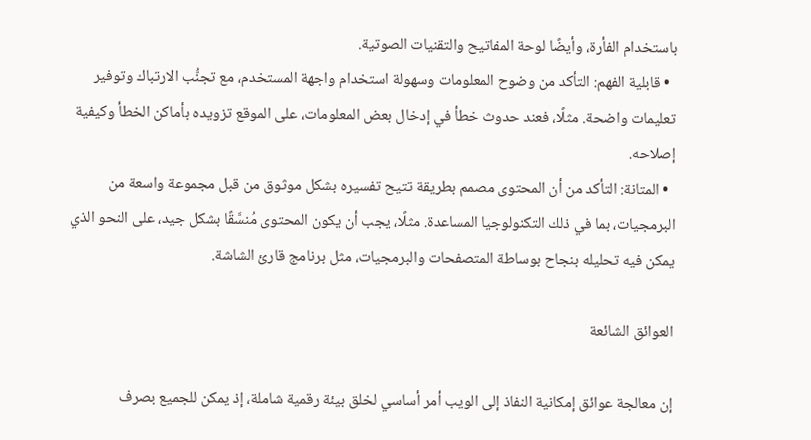باستخدام الفأرة، وأيضًا لوحة المفاتيح والتقنيات الصوتية.
  • قابلية الفهم: التأكد من وضوح المعلومات وسهولة استخدام واجهة المستخدم، مع تجنُّب الارتباك وتوفير تعليمات واضحة. مثلًا، فعند حدوث خطأ في إدخال بعض المعلومات، على الموقع تزويده بأماكن الخطأ وكيفية إصلاحه.
  • المتانة: التأكد من أن المحتوى مصمم بطريقة تتيح تفسيره بشكل موثوق من قبل مجموعة واسعة من البرمجيات، بما في ذلك التكنولوجيا المساعدة. مثلًا، يجب أن يكون المحتوى مُنسَّقًا بشكل جيد، على النحو الذي يمكن فيه تحليله بنجاح بوساطة المتصفحات والبرمجيات، مثل برنامج قارئ الشاشة.

العوائق الشائعة

إن معالجة عوائق إمكانية النفاذ إلى الويب أمر أساسي لخلق بيئة رقمية شاملة، إذ يمكن للجميع بصرف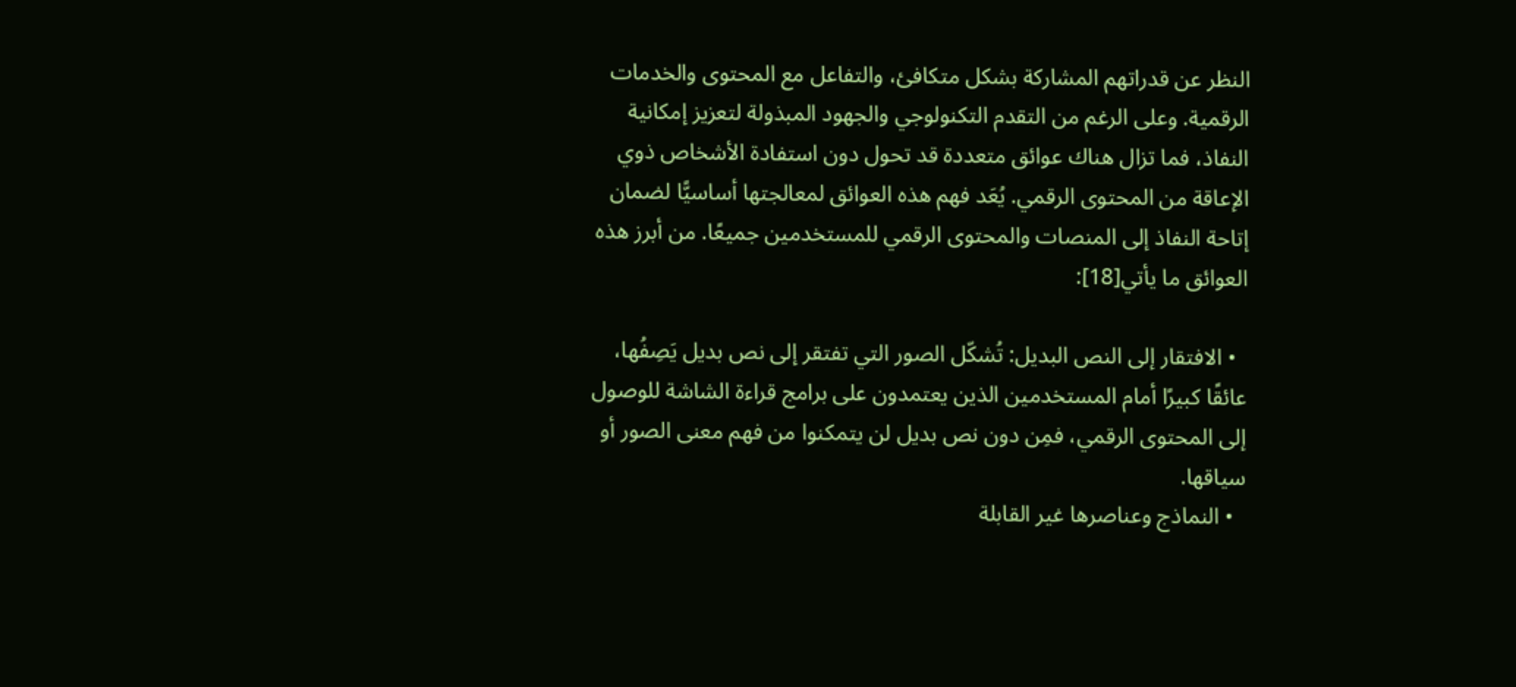النظر عن قدراتهم المشاركة بشكل متكافئ، والتفاعل مع المحتوى والخدمات الرقمية. وعلى الرغم من التقدم التكنولوجي والجهود المبذولة لتعزيز إمكانية النفاذ، فما تزال هناك عوائق متعددة قد تحول دون استفادة الأشخاص ذوي الإعاقة من المحتوى الرقمي. يُعَد فهم هذه العوائق لمعالجتها أساسيًّا لضمان إتاحة النفاذ إلى المنصات والمحتوى الرقمي للمستخدمين جميعًا. من أبرز هذه العوائق ما يأتي[18]:

  • الافتقار إلى النص البديل: تُشكّل الصور التي تفتقر إلى نص بديل يَصِفُها، عائقًا كبيرًا أمام المستخدمين الذين يعتمدون على برامج قراءة الشاشة للوصول إلى المحتوى الرقمي، فمِن دون نص بديل لن يتمكنوا من فهم معنى الصور أو سياقها.
  • النماذج وعناصرها غير القابلة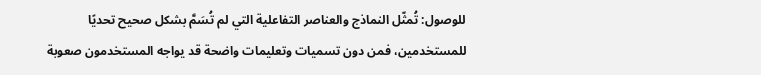للوصول: تُمثّل النماذج والعناصر التفاعلية التي لم تُسَمَّ بشكل صحيح تحديًا للمستخدمين، فمن دون تسميات وتعليمات واضحة قد يواجه المستخدمون صعوبة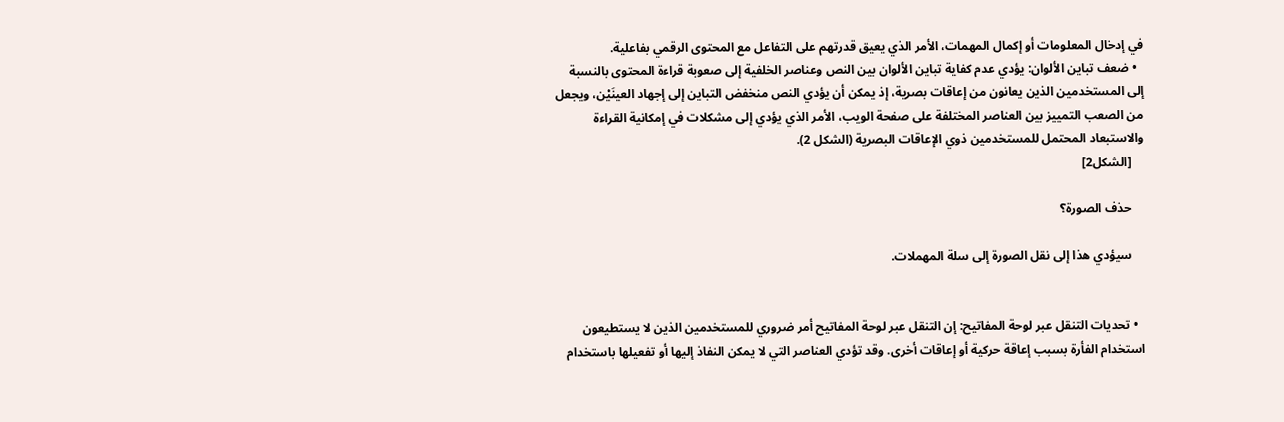في إدخال المعلومات أو إكمال المهمات، الأمر الذي يعيق قدرتهم على التفاعل مع المحتوى الرقمي بفاعلية.
  • ضعف تباين الألوان: يؤدي عدم كفاية تباين الألوان بين النص وعناصر الخلفية إلى صعوبة قراءة المحتوى بالنسبة إلى المستخدمين الذين يعانون من إعاقات بصرية، إذ يمكن أن يؤدي النص منخفض التباين إلى إجهاد العينَيْن، ويجعل من الصعب التمييز بين العناصر المختلفة على صفحة الويب، الأمر الذي يؤدي إلى مشكلات في إمكانية القراءة والاستبعاد المحتمل للمستخدمين ذوي الإعاقات البصرية (الشكل 2).
    [الشكل2]

    حذف الصورة؟

    سيؤدي هذا إلى نقل الصورة إلى سلة المهملات.


  • تحديات التنقل عبر لوحة المفاتيح: إن التنقل عبر لوحة المفاتيح أمر ضروري للمستخدمين الذين لا يستطيعون استخدام الفأرة بسبب إعاقة حركية أو إعاقات أخرى. وقد تؤدي العناصر التي لا يمكن النفاذ إليها أو تفعيلها باستخدام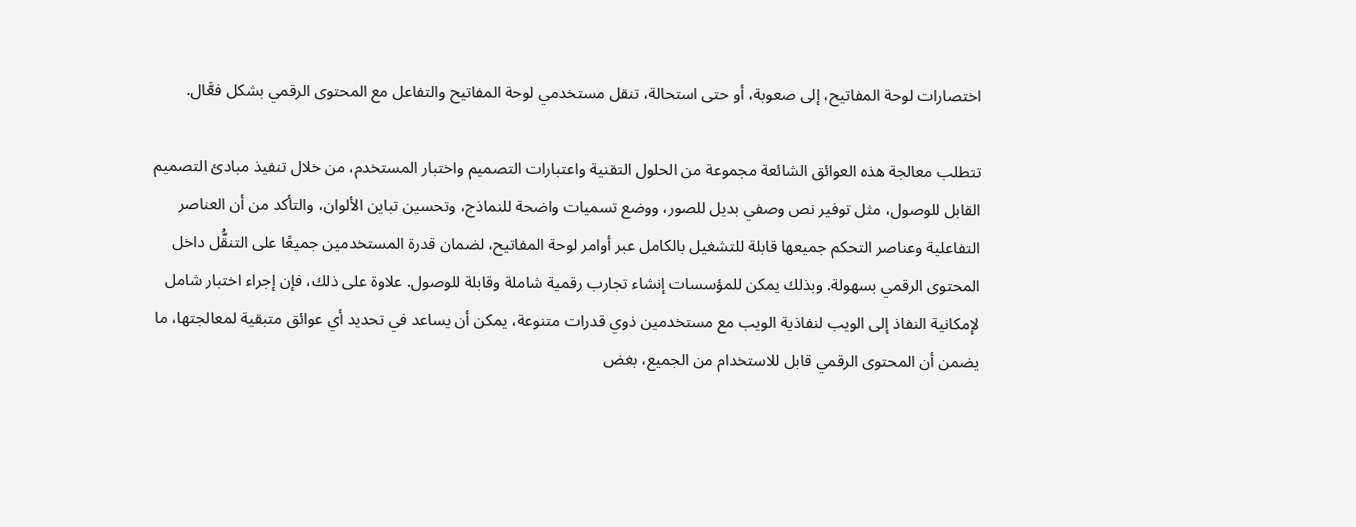اختصارات لوحة المفاتيح، إلى صعوبة، أو حتى استحالة، تنقل مستخدمي لوحة المفاتيح والتفاعل مع المحتوى الرقمي بشكل فعَّال.

تتطلب معالجة هذه العوائق الشائعة مجموعة من الحلول التقنية واعتبارات التصميم واختبار المستخدم، من خلال تنفيذ مبادئ التصميم القابل للوصول، مثل توفير نص وصفي بديل للصور، ووضع تسميات واضحة للنماذج، وتحسين تباين الألوان، والتأكد من أن العناصر التفاعلية وعناصر التحكم جميعها قابلة للتشغيل بالكامل عبر أوامر لوحة المفاتيح، لضمان قدرة المستخدمين جميعًا على التنقُّل داخل المحتوى الرقمي بسهولة. وبذلك يمكن للمؤسسات إنشاء تجارب رقمية شاملة وقابلة للوصول. علاوة على ذلك، فإن إجراء اختبار شامل لإمكانية النفاذ إلى الويب لنفاذية الويب مع مستخدمين ذوي قدرات متنوعة، يمكن أن يساعد في تحديد أي عوائق متبقية لمعالجتها، ما يضمن أن المحتوى الرقمي قابل للاستخدام من الجميع، بغض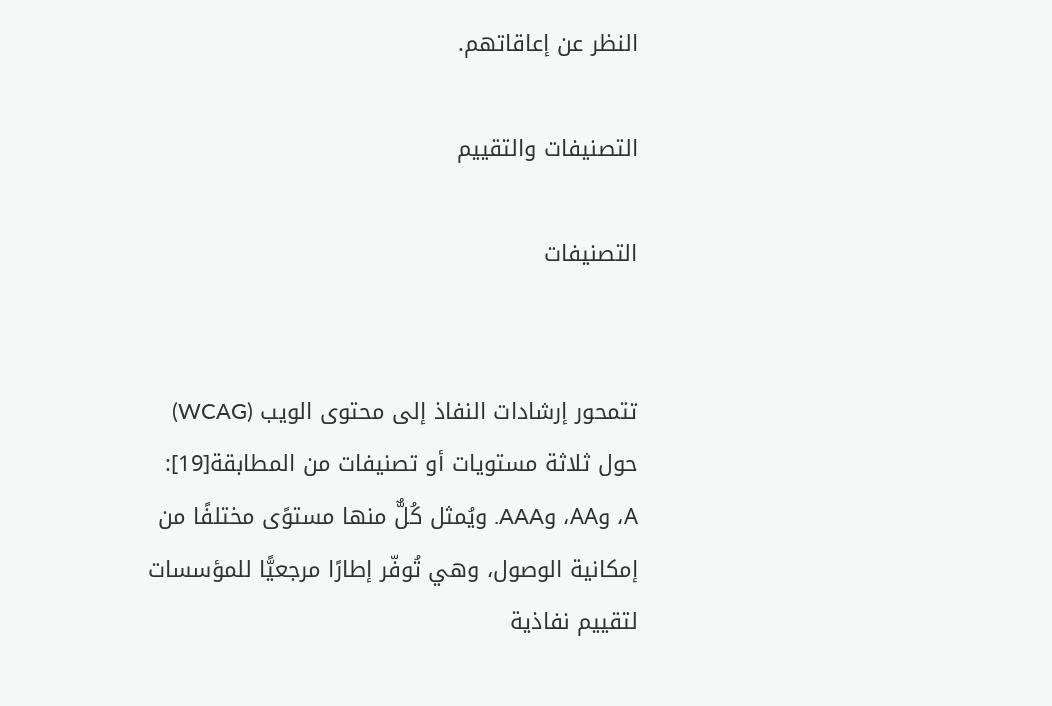النظر عن إعاقاتهم.

التصنيفات والتقييم

التصنيفات


تتمحور إرشادات النفاذ إلى محتوى الويب (WCAG) حول ثلاثة مستويات أو تصنيفات من المطابقة[19]: A، وAA، وAAA. ويُمثل كُلٌّ منها مستوًى مختلفًا من إمكانية الوصول، وهي تُوفّر إطارًا مرجعيًّا للمؤسسات لتقييم نفاذية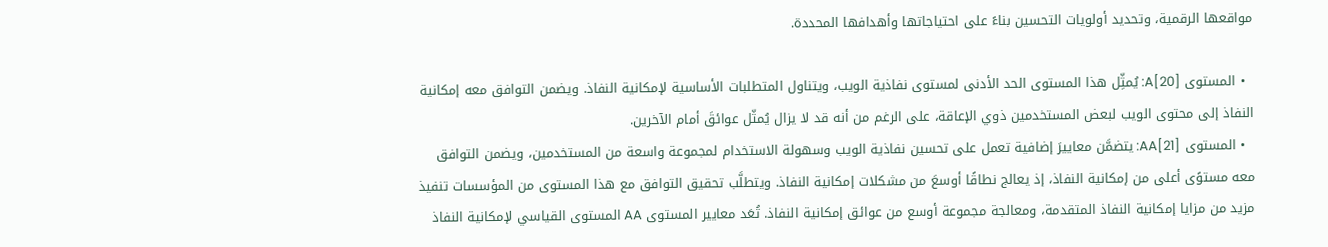مواقعها الرقمية، وتحديد أولويات التحسين بناءً على احتياجاتها وأهدافها المحددة.

  • المستوى [20]A: يُمثِّل هذا المستوى الحد الأدنى لمستوى نفاذية الويب، ويتناول المتطلبات الأساسية لإمكانية النفاذ. ويضمن التوافق معه إمكانية النفاذ إلى محتوى الويب لبعض المستخدمين ذوي الإعاقة، على الرغم من أنه قد لا يزال يُمثّل عوائقَ أمام الآخرين.
  • المستوى [21]AA: يتضمَّن معاييرَ إضافية تعمل على تحسين نفاذية الويب وسهولة الاستخدام لمجموعة واسعة من المستخدمين، ويضمن التوافق معه مستوًى أعلى من إمكانية النفاذ، إذ يعالج نطاقًا أوسعَ من مشكلات إمكانية النفاذ. ويتطلَّب تحقيق التوافق مع هذا المستوى من المؤسسات تنفيذ مزيد من مزايا إمكانية النفاذ المتقدمة، ومعالجة مجموعة أوسع من عوائق إمكانية النفاذ. تُعَد معايير المستوى AA المستوى القياسي لإمكانية النفاذ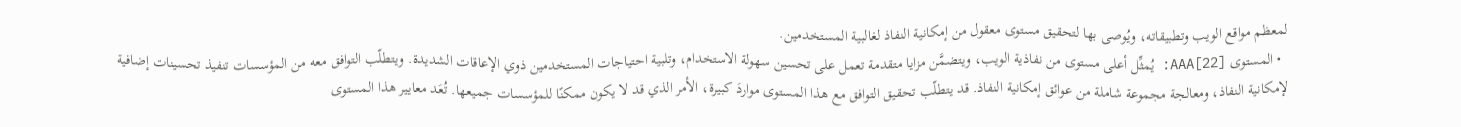لمعظم مواقع الويب وتطبيقاته، ويُوصى بها لتحقيق مستوى معقول من إمكانية النفاذ لغالبية المستخدمين.
  • المستوى AAA[22]: يُمثِّل أعلى مستوى من نفاذية الويب، ويتضمَّن مزايا متقدمة تعمل على تحسين سهولة الاستخدام، وتلبية احتياجات المستخدمين ذوي الإعاقات الشديدة. ويتطلّب التوافق معه من المؤسسات تنفيذ تحسينات إضافية لإمكانية النفاذ، ومعالجة مجموعة شاملة من عوائق إمكانية النفاذ. قد يتطلّب تحقيق التوافق مع هذا المستوى مواردَ كبيرة، الأمر الذي قد لا يكون ممكنًا للمؤسسات جميعها. تُعَد معايير هذا المستوى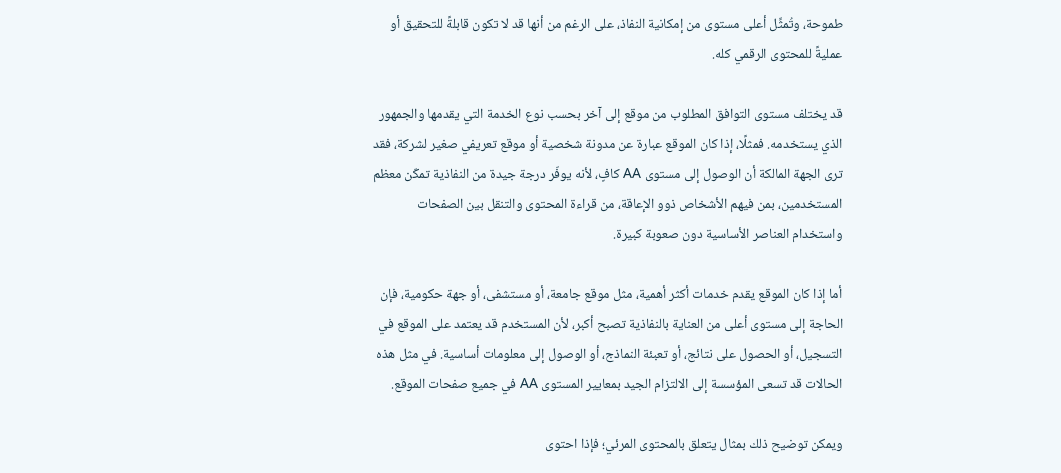طموحة، وتُمثِّل أعلى مستوى من إمكانية النفاذ، على الرغم من أنها قد لا تكون قابلةً للتحقيق أو عمليةً للمحتوى الرقمي كله.

قد يختلف مستوى التوافق المطلوب من موقع إلى آخر بحسب نوع الخدمة التي يقدمها والجمهور الذي يستخدمه. فمثلًا، إذا كان الموقع عبارة عن مدونة شخصية أو موقع تعريفي صغير لشركة، فقد ترى الجهة المالكة أن الوصول إلى مستوى AA كافٍ، لأنه يوفّر درجة جيدة من النفاذية تمكّن معظم المستخدمين، بمن فيهم الأشخاص ذوو الإعاقة، من قراءة المحتوى والتنقل بين الصفحات واستخدام العناصر الأساسية دون صعوبة كبيرة.

أما إذا كان الموقع يقدم خدمات أكثر أهمية، مثل موقع جامعة، أو مستشفى، أو جهة حكومية، فإن الحاجة إلى مستوى أعلى من العناية بالنفاذية تصبح أكبر، لأن المستخدم قد يعتمد على الموقع في التسجيل، أو الحصول على نتائج، أو تعبئة النماذج، أو الوصول إلى معلومات أساسية. في مثل هذه الحالات قد تسعى المؤسسة إلى الالتزام الجيد بمعايير المستوى AA في جميع صفحات الموقع.

ويمكن توضيح ذلك بمثال يتعلق بالمحتوى المرئي؛ فإذا احتوى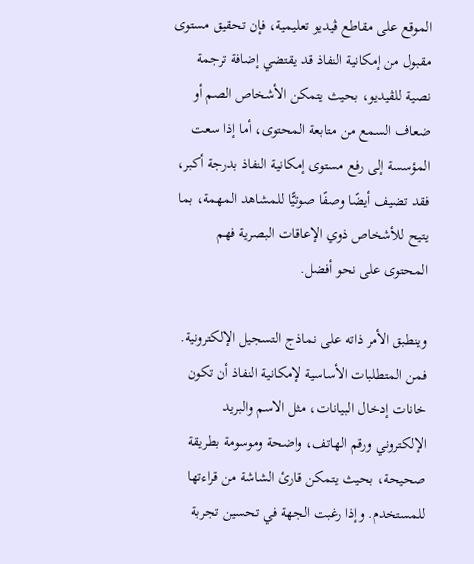الموقع على مقاطع ڤيديو تعليمية، فإن تحقيق مستوى مقبول من إمكانية النفاذ قد يقتضي إضافة ترجمة نصية للڤيديو، بحيث يتمكن الأشخاص الصم أو ضعاف السمع من متابعة المحتوى، أما إذا سعت المؤسسة إلى رفع مستوى إمكانية النفاذ بدرجة أكبر، فقد تضيف أيضًا وصفًا صوتيًّا للمشاهد المهمة، بما يتيح للأشخاص ذوي الإعاقات البصرية فهم المحتوى على نحو أفضل.

وينطبق الأمر ذاته على نماذج التسجيل الإلكترونية. فمن المتطلبات الأساسية لإمكانية النفاذ أن تكون خانات إدخال البيانات، مثل الاسم والبريد الإلكتروني ورقم الهاتف، واضحة وموسومة بطريقة صحيحة، بحيث يتمكن قارئ الشاشة من قراءتها للمستخدم. وإذا رغبت الجهة في تحسين تجربة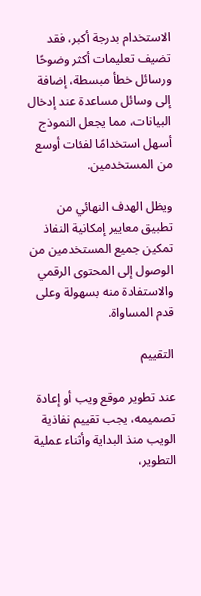الاستخدام بدرجة أكبر، فقد تضيف تعليمات أكثر وضوحًا ورسائل خطأ مبسطة، إضافة إلى وسائل مساعدة عند إدخال البيانات، مما يجعل النموذج أسهل استخدامًا لفئات أوسع من المستخدمين.

ويظل الهدف النهائي من تطبيق معايير إمكانية النفاذ تمكين جميع المستخدمين من الوصول إلى المحتوى الرقمي والاستفادة منه بسهولة وعلى قدم المساواة.

التقييم

عند تطوير موقع ويب أو إعادة تصميمه، يجب تقييم نفاذية الويب منذ البداية وأثناء عملية التطوير،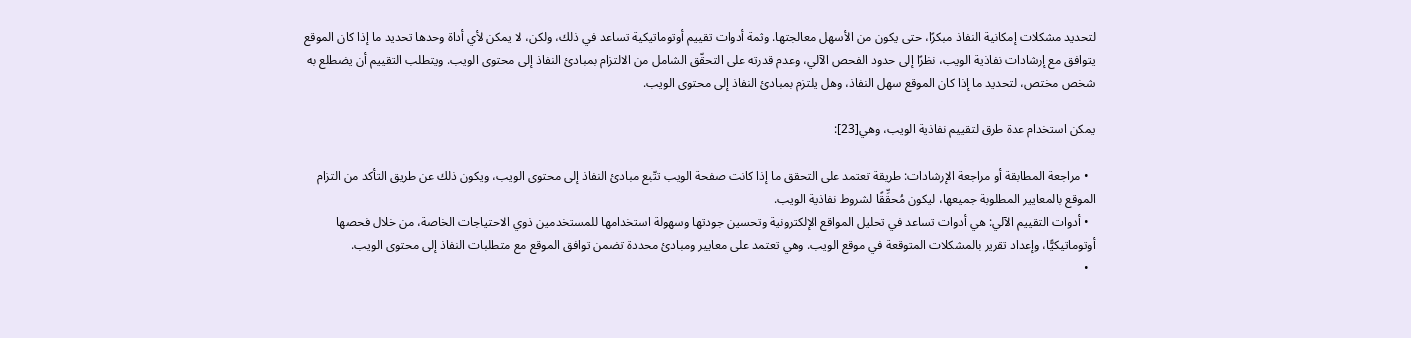لتحديد مشكلات إمكانية النفاذ مبكرًا، حتى يكون من الأسهل معالجتها. وثمة أدوات تقييم أوتوماتيكية تساعد في ذلك، ولكن، لا يمكن لأي أداة وحدها تحديد ما إذا كان الموقع يتوافق مع إرشادات نفاذية الويب، نظرًا إلى حدود الفحص الآلي، وعدم قدرته على التحقّق الشامل من الالتزام بمبادئ النفاذ إلى محتوى الويب. ويتطلب التقييم أن يضطلع به شخص مختص، لتحديد ما إذا كان الموقع سهل النفاذ، وهل يلتزم بمبادئ النفاذ إلى محتوى الويب.

يمكن استخدام عدة طرق لتقييم نفاذية الويب، وهي[23]:

  • مراجعة المطابقة أو مراجعة الإرشادات: طريقة تعتمد على التحقق ما إذا كانت صفحة الويب تتّبع مبادئ النفاذ إلى محتوى الويب، ويكون ذلك عن طريق التأكد من التزام الموقع بالمعايير المطلوبة جميعها، ليكون مُحقِّقًا لشروط نفاذية الويب.
  • أدوات التقييم الآلي: هي أدوات تساعد في تحليل المواقع الإلكترونية وتحسين جودتها وسهولة استخدامها للمستخدمين ذوي الاحتياجات الخاصة، من خلال فحصها أوتوماتيكيًّا، وإعداد تقرير بالمشكلات المتوقعة في موقع الويب. وهي تعتمد على معايير ومبادئ محددة تضمن توافق الموقع مع متطلبات النفاذ إلى محتوى الويب.
  •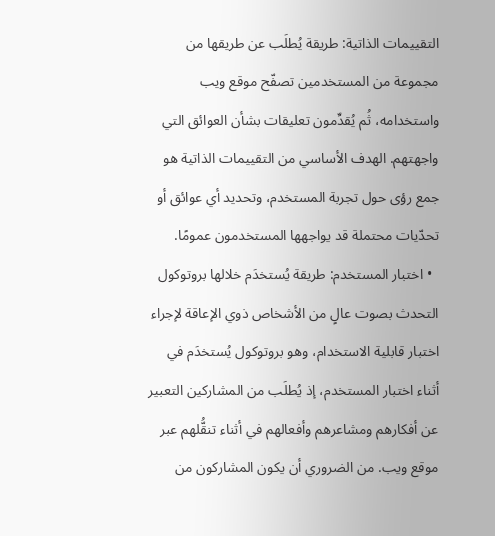التقييمات الذاتية: طريقة يُطلَب عن طريقها من مجموعة من المستخدمين تصفّح موقع ويب واستخدامه، ثُم يُقدِّمون تعليقات بشأن العوائق التي واجهتهم. الهدف الأساسي من التقييمات الذاتية هو جمع رؤى حول تجربة المستخدم، وتحديد أي عوائق أو تحدّيات محتملة قد يواجهها المستخدمون عمومًا.
  • اختبار المستخدم: طريقة يُستخدَم خلالها بروتوكول التحدث بصوت عالٍ من الأشخاص ذوي الإعاقة لإجراء اختبار قابلية الاستخدام، وهو بروتوكول يُستخدَم في أثناء اختبار المستخدم، إذ يُطلَب من المشاركين التعبير عن أفكارهم ومشاعرهم وأفعالهم في أثناء تنقُّلهم عبر موقع ويب. من الضروري أن يكون المشاركون من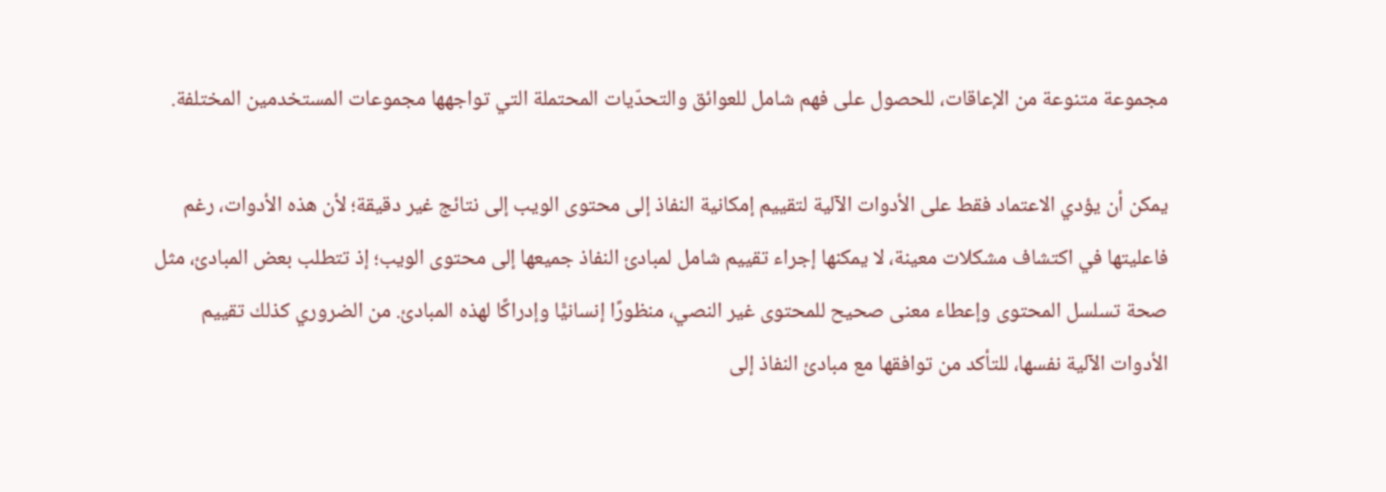مجموعة متنوعة من الإعاقات، للحصول على فهم شامل للعوائق والتحدّيات المحتملة التي تواجهها مجموعات المستخدمين المختلفة.

يمكن أن يؤدي الاعتماد فقط على الأدوات الآلية لتقييم إمكانية النفاذ إلى محتوى الويب إلى نتائج غير دقيقة؛ لأن هذه الأدوات، رغم فاعليتها في اكتشاف مشكلات معينة، لا يمكنها إجراء تقييم شامل لمبادئ النفاذ جميعها إلى محتوى الويب؛ إذ تتطلب بعض المبادئ، مثل صحة تسلسل المحتوى وإعطاء معنى صحيح للمحتوى غير النصي، منظورًا إنسانيًّا وإدراكًا لهذه المبادئ. من الضروري كذلك تقييم الأدوات الآلية نفسها، للتأكد من توافقها مع مبادئ النفاذ إلى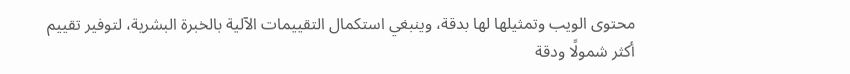محتوى الويب وتمثيلها لها بدقة، وينبغي استكمال التقييمات الآلية بالخبرة البشرية، لتوفير تقييم أكثر شمولًا ودقة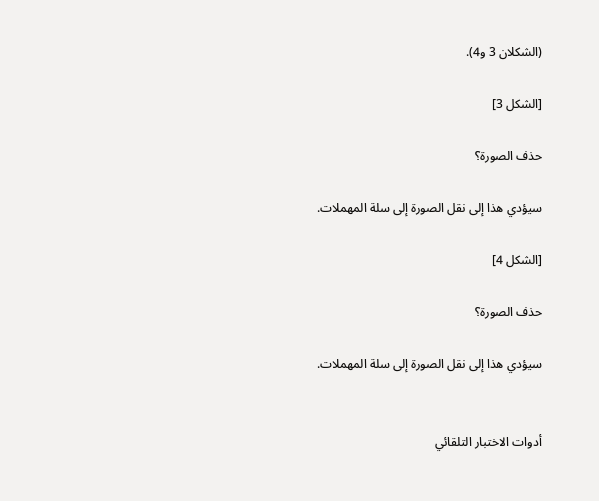(الشكلان 3 و4).

[الشكل 3]

حذف الصورة؟

سيؤدي هذا إلى نقل الصورة إلى سلة المهملات.

[الشكل 4]

حذف الصورة؟

سيؤدي هذا إلى نقل الصورة إلى سلة المهملات.


أدوات الاختبار التلقائي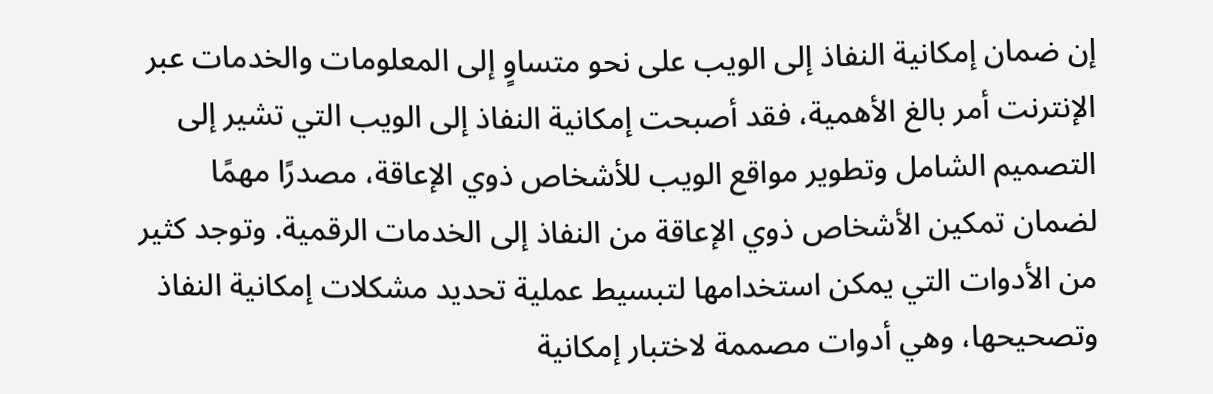إن ضمان إمكانية النفاذ إلى الويب على نحو متساوٍ إلى المعلومات والخدمات عبر الإنترنت أمر بالغ الأهمية، فقد أصبحت إمكانية النفاذ إلى الويب التي تشير إلى التصميم الشامل وتطوير مواقع الويب للأشخاص ذوي الإعاقة، مصدرًا مهمًا لضمان تمكين الأشخاص ذوي الإعاقة من النفاذ إلى الخدمات الرقمية. وتوجد كثير من الأدوات التي يمكن استخدامها لتبسيط عملية تحديد مشكلات إمكانية النفاذ وتصحيحها، وهي أدوات مصممة لاختبار إمكانية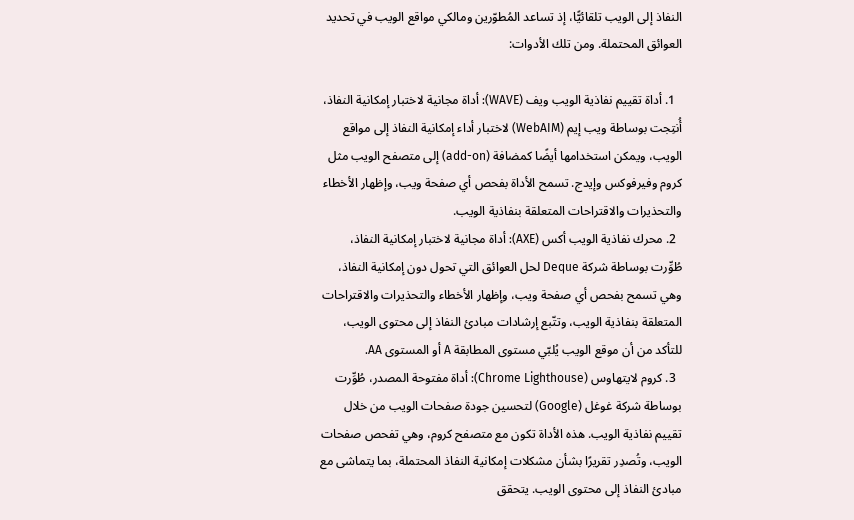النفاذ إلى الويب تلقائيًّا، إذ تساعد المُطوّرين ومالكي مواقع الويب في تحديد العوائق المحتملة. ومن تلك الأدوات:

  1. أداة تقييم نفاذية الويب ويف (WAVE): أداة مجانية لاختبار إمكانية النفاذ، أُنتِجت بوساطة ويب إيم (WebAIM) لاختبار أداء إمكانية النفاذ إلى مواقع الويب، ويمكن استخدامها أيضًا كمضافة (add-on) إلى متصفح الويب مثل كروم وفيرفوكس وإيدج. تسمح الأداة بفحص أي صفحة ويب، وإظهار الأخطاء والتحذيرات والاقتراحات المتعلقة بنفاذية الويب.
  2. محرك نفاذية الويب أكس (AXE): أداة مجانية لاختبار إمكانية النفاذ، طُوِّرت بوساطة شركة Deque لحل العوائق التي تحول دون إمكانية النفاذ، وهي تسمح بفحص أي صفحة ويب، وإظهار الأخطاء والتحذيرات والاقتراحات المتعلقة بنفاذية الويب، وتتّبع إرشادات مبادئ النفاذ إلى محتوى الويب، للتأكد من أن موقع الويب يُلبّي مستوى المطابقة A أو المستوى AA.
  3. كروم لايتهاوس (Chrome Lighthouse): أداة مفتوحة المصدر، طُوِّرت بوساطة شركة غوغل (Google) لتحسين جودة صفحات الويب من خلال تقييم نفاذية الويب. هذه الأداة تكون مع متصفح كروم، وهي تفحص صفحات الويب، وتُصدِر تقريرًا بشأن مشكلات إمكانية النفاذ المحتملة، بما يتماشى مع مبادئ النفاذ إلى محتوى الويب. يتحقق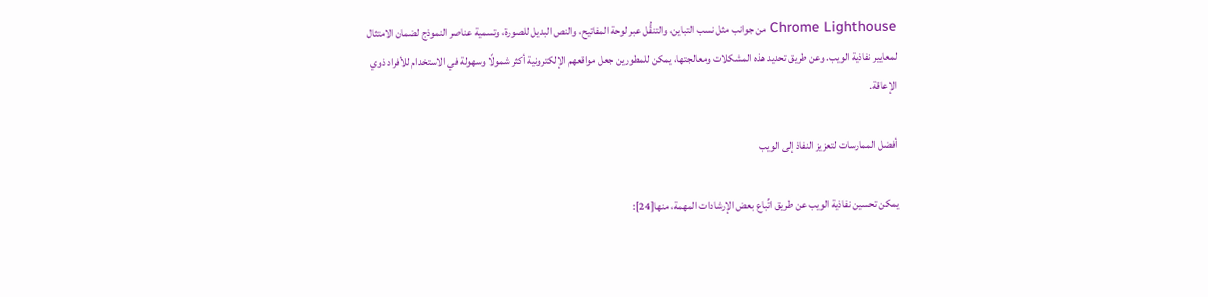Chrome Lighthouse من جوانب مثل نسب التباين، والتنقُّل عبر لوحة المفاتيح، والنص البديل للصورة، وتسمية عناصر النموذج لضمان الامتثال لمعايير نفاذية الويب. وعن طريق تحديد هذه المشكلات ومعالجتها، يمكن للمطورين جعل مواقعهم الإلكترونية أكثر شمولًا وسهولة في الاستخدام للأفراد ذوي الإعاقة.

أفضل الممارسات لتعزيز النفاذ إلى الويب

يمكن تحسين نفاذية الويب عن طريق اتِّباع بعض الإرشادات المهمة، منها[24]: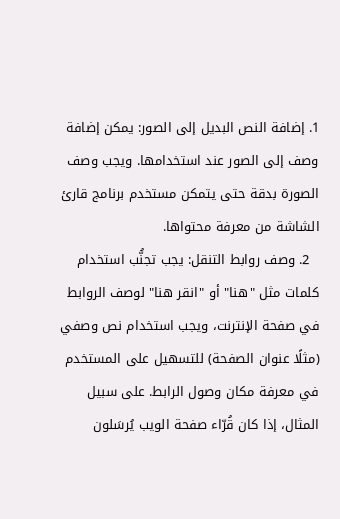1. إضافة النص البديل إلى الصور: يمكن إضافة وصف إلى الصور عند استخدامها. ويجب وصف الصورة بدقة حتى يتمكن مستخدم برنامج قارئ الشاشة من معرفة محتواها.
  2. وصف روابط التنقل: يجب تجنُّب استخدام كلمات مثل "هنا" أو "انقر هنا" لوصف الروابط في صفحة الإنترنت، ويجب استخدام نص وصفي (مثلًا عنوان الصفحة) للتسهيل على المستخدم في معرفة مكان وصول الرابط. على سبيل المثال، إذا كان قُرّاء صفحة الويب يُرسَلون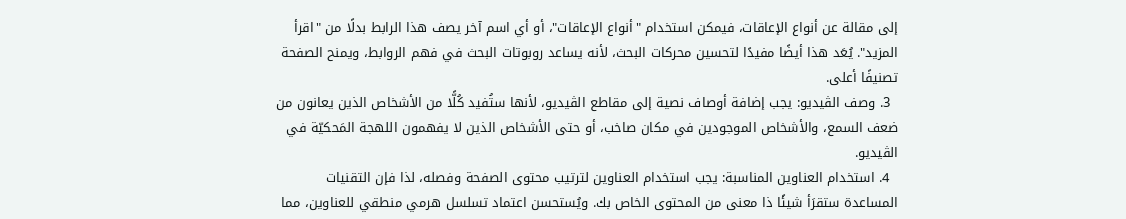إلى مقالة عن أنواع الإعاقات، فيمكن استخدام "أنواع الإعاقات"، أو أي اسم آخر يصف هذا الرابط بدلًا من "اقرأ المزيد". يُعَد هذا أيضًا مفيدًا لتحسين محركات البحث، لأنه يساعد روبوتات البحث في فهم الروابط، ويمنح الصفحة تصنيفًا أعلى.
  3. وصف الڨيديو: يجب إضافة أوصاف نصية إلى مقاطع الڨيديو، لأنها ستُفيد كُلًّا من الأشخاص الذين يعانون من ضعف السمع، والأشخاص الموجودين في مكان صاخب، أو حتى الأشخاص الذين لا يفهمون اللهجة المَحكيّة في الڨيديو.
  4. استخدام العناوين المناسبة: يجب استخدام العناوين لترتيب محتوى الصفحة وفصله، لذا فإن التقنيات المساعدة ستقرَأ شيئًا ذا معنى من المحتوى الخاص بك. ويُستحسن اعتماد تسلسل هرمي منطقي للعناوين، مما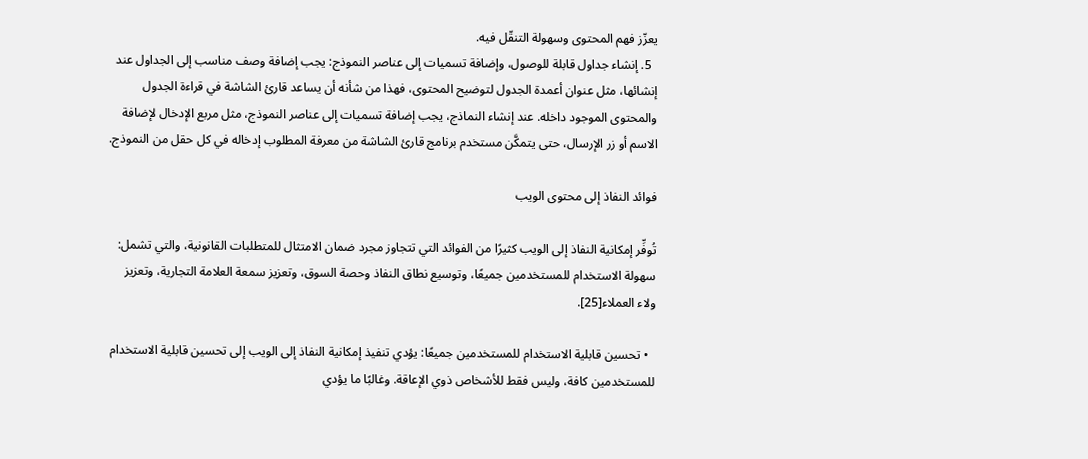يعزّز فهم المحتوى وسهولة التنقّل فيه.
  5. إنشاء جداول قابلة للوصول، وإضافة تسميات إلى عناصر النموذج: يجب إضافة وصف مناسب إلى الجداول عند إنشائها، مثل عنوان أعمدة الجدول لتوضيح المحتوى، فهذا من شأنه أن يساعد قارئ الشاشة في قراءة الجدول والمحتوى الموجود داخله. عند إنشاء النماذج، يجب إضافة تسميات إلى عناصر النموذج، مثل مربع الإدخال لإضافة الاسم أو زر الإرسال، حتى يتمكَّن مستخدم برنامج قارئ الشاشة من معرفة المطلوب إدخاله في كل حقل من النموذج.

فوائد النفاذ إلى محتوى الويب

تُوفِّر إمكانية النفاذ إلى الويب كثيرًا من الفوائد التي تتجاوز مجرد ضمان الامتثال للمتطلبات القانونية، والتي تشمل: سهولة الاستخدام للمستخدمين جميعًا، وتوسيع نطاق النفاذ وحصة السوق، وتعزيز سمعة العلامة التجارية، وتعزيز ولاء العملاء[25].

  • تحسين قابلية الاستخدام للمستخدمين جميعًا: يؤدي تنفيذ إمكانية النفاذ إلى الويب إلى تحسين قابلية الاستخدام للمستخدمين كافة، وليس فقط للأشخاص ذوي الإعاقة. وغالبًا ما يؤدي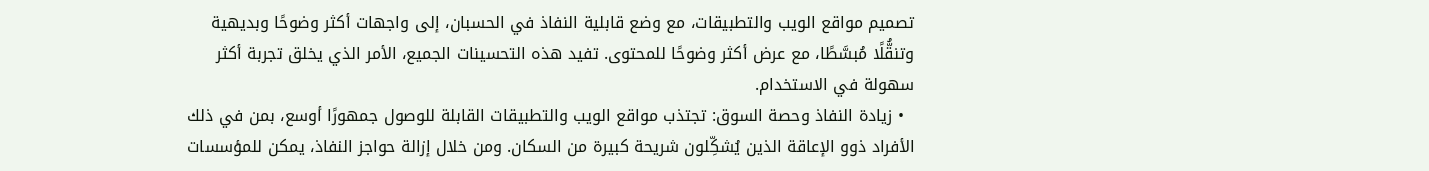تصميم مواقع الويب والتطبيقات، مع وضع قابلية النفاذ في الحسبان، إلى واجهات أكثر وضوحًا وبديهية وتنقُّلًا مُبسَّطًا، مع عرض أكثر وضوحًا للمحتوى. تفيد هذه التحسينات الجميع، الأمر الذي يخلق تجربة أكثر سهولة في الاستخدام.
  • زيادة النفاذ وحصة السوق: تجتذب مواقع الويب والتطبيقات القابلة للوصول جمهورًا أوسع، بمن في ذلك الأفراد ذوو الإعاقة الذين يُشكِّلون شريحة كبيرة من السكان. ومن خلال إزالة حواجز النفاذ، يمكن للمؤسسات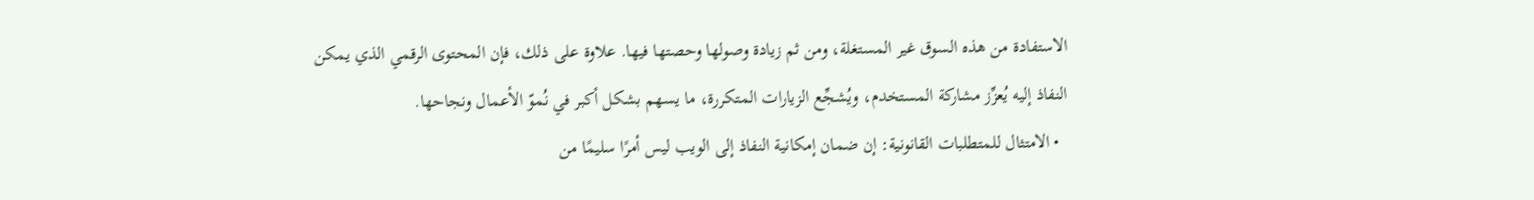الاستفادة من هذه السوق غير المستغلة، ومن ثم زيادة وصولها وحصتها فيها. علاوة على ذلك، فإن المحتوى الرقمي الذي يمكن النفاذ إليه يُعزِّز مشاركة المستخدم، ويُشجِّع الزيارات المتكررة، ما يسهم بشكل أكبر في نُموّ الأعمال ونجاحها.
  • الامتثال للمتطلبات القانونية: إن ضمان إمكانية النفاذ إلى الويب ليس أمرًا سليمًا من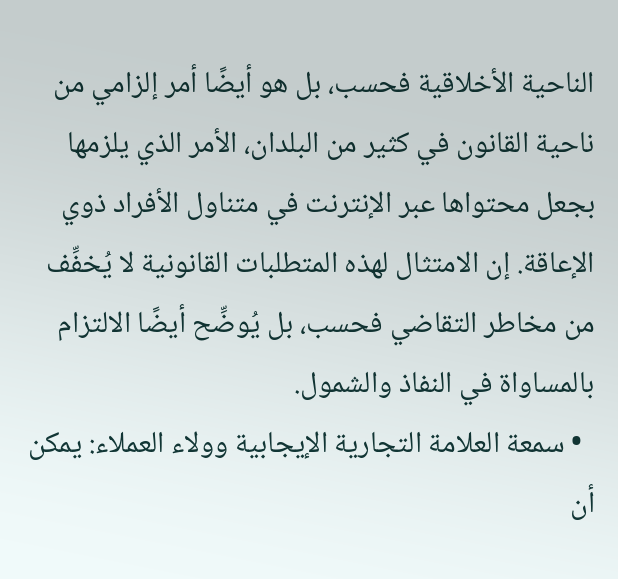الناحية الأخلاقية فحسب، بل هو أيضًا أمر إلزامي من ناحية القانون في كثير من البلدان، الأمر الذي يلزمها بجعل محتواها عبر الإنترنت في متناول الأفراد ذوي الإعاقة. إن الامتثال لهذه المتطلبات القانونية لا يُخفِّف من مخاطر التقاضي فحسب، بل يُوضِّح أيضًا الالتزام بالمساواة في النفاذ والشمول.
  • سمعة العلامة التجارية الإيجابية وولاء العملاء: يمكن أن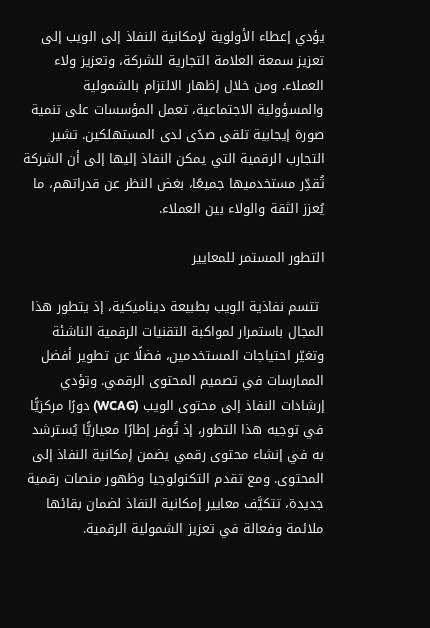يؤدي إعطاء الأولوية لإمكانية النفاذ إلى الويب إلى تعزيز سمعة العلامة التجارية للشركة، وتعزيز ولاء العملاء. ومن خلال إظهار الالتزام بالشمولية والمسؤولية الاجتماعية، تعمل المؤسسات على تنمية صورة إيجابية تلقى صدًى لدى المستهلكين. تشير التجارب الرقمية التي يمكن النفاذ إليها إلى أن الشركة تُقدِّر مستخدميها جميعًا، بغض النظر عن قدراتهم، ما يُعزز الثقة والولاء بين العملاء.

التطور المستمر للمعايير

 تتسم نفاذية الويب بطبيعة ديناميكية، إذ يتطور هذا المجال باستمرار لمواكبة التقنيات الرقمية الناشئة وتغيّر احتياجات المستخدمين، فضلًا عن تطوير أفضل الممارسات في تصميم المحتوى الرقمي. وتؤدي إرشادات النفاذ إلى محتوى الويب (WCAG) دورًا مركزيًّا في توجيه هذا التطور، إذ تُوفر إطارًا معياريًّا يُسترشد به في إنشاء محتوى رقمي يضمن إمكانية النفاذ إلى المحتوى. ومع تقدم التكنولوجيا وظهور منصات رقمية جديدة، تتكيَّف معايير إمكانية النفاذ لضمان بقائها ملائمة وفعالة في تعزيز الشمولية الرقمية.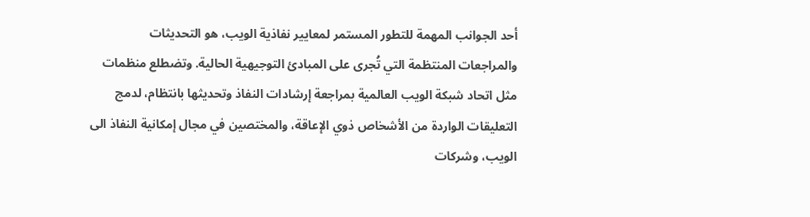أحد الجوانب المهمة للتطور المستمر لمعايير نفاذية الويب، هو التحديثات والمراجعات المنتظمة التي تُجرى على المبادئ التوجيهية الحالية. وتضطلع منظمات مثل اتحاد شبكة الويب العالمية بمراجعة إرشادات النفاذ وتحديثها بانتظام، لدمج التعليقات الواردة من الأشخاص ذوي الإعاقة، والمختصين في مجال إمكانية النفاذ الى الويب، وشركات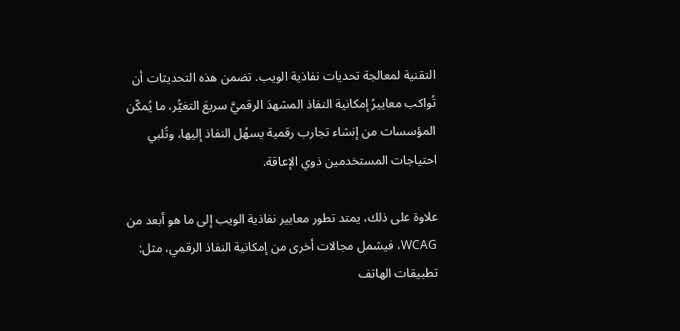التقنية لمعالجة تحديات نفاذية الويب. تضمن هذه التحديثات أن تُواكب معاييرُ إمكانية النفاذ المشهدَ الرقميَّ سريعَ التغيُّر، ما يُمكّن المؤسسات من إنشاء تجارب رقمية يسهُل النفاذ إليها، وتُلبي احتياجات المستخدمين ذوي الإعاقة.

علاوة على ذلك، يمتد تطور معايير نفاذية الويب إلى ما هو أبعد من WCAG، فيشمل مجالات أخرى من إمكانية النفاذ الرقمي، مثل: تطبيقات الهاتف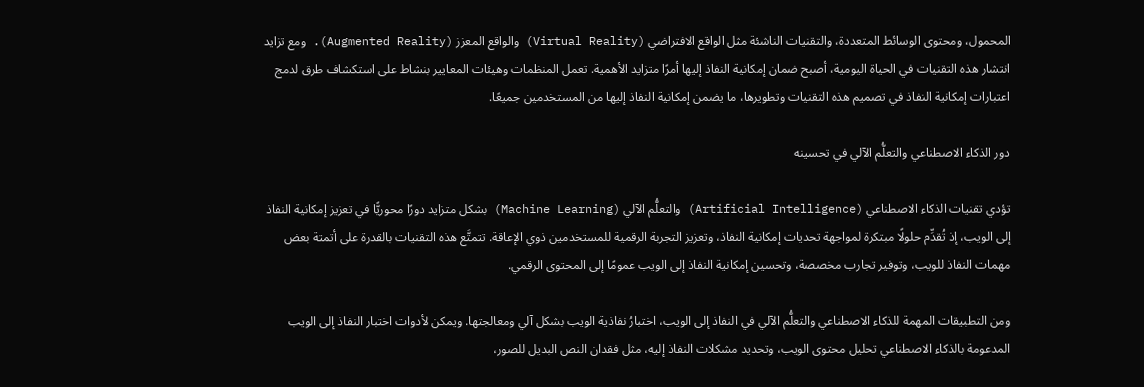المحمول، ومحتوى الوسائط المتعددة، والتقنيات الناشئة مثل الواقع الافتراضي (Virtual Reality) والواقع المعزز (Augmented Reality). ومع تزايد انتشار هذه التقنيات في الحياة اليومية، أصبح ضمان إمكانية النفاذ إليها أمرًا متزايد الأهمية. تعمل المنظمات وهيئات المعايير بنشاط على استكشاف طرق لدمج اعتبارات إمكانية النفاذ في تصميم هذه التقنيات وتطويرها، ما يضمن إمكانية النفاذ إليها من المستخدمين جميعًا.

دور الذكاء الاصطناعي والتعلُّم الآلي في تحسينه

تؤدي تقنيات الذكاء الاصطناعي (Artificial Intelligence) والتعلُّم الآلي (Machine Learning) بشكل متزايد دورًا محوريًّا في تعزيز إمكانية النفاذ إلى الويب، إذ تُقدِّم حلولًا مبتكرة لمواجهة تحديات إمكانية النفاذ، وتعزيز التجربة الرقمية للمستخدمين ذوي الإعاقة. تتمتَّع هذه التقنيات بالقدرة على أتمتة بعض مهمات النفاذ للويب، وتوفير تجارب مخصصة، وتحسين إمكانية النفاذ إلى الويب عمومًا إلى المحتوى الرقمي.

ومن التطبيقات المهمة للذكاء الاصطناعي والتعلُّم الآلي في النفاذ إلى الويب، اختبارُ نفاذية الويب بشكل آلي ومعالجتها. ويمكن لأدوات اختبار النفاذ إلى الويب المدعومة بالذكاء الاصطناعي تحليل محتوى الويب، وتحديد مشكلات النفاذ إليه، مثل فقدان النص البديل للصور،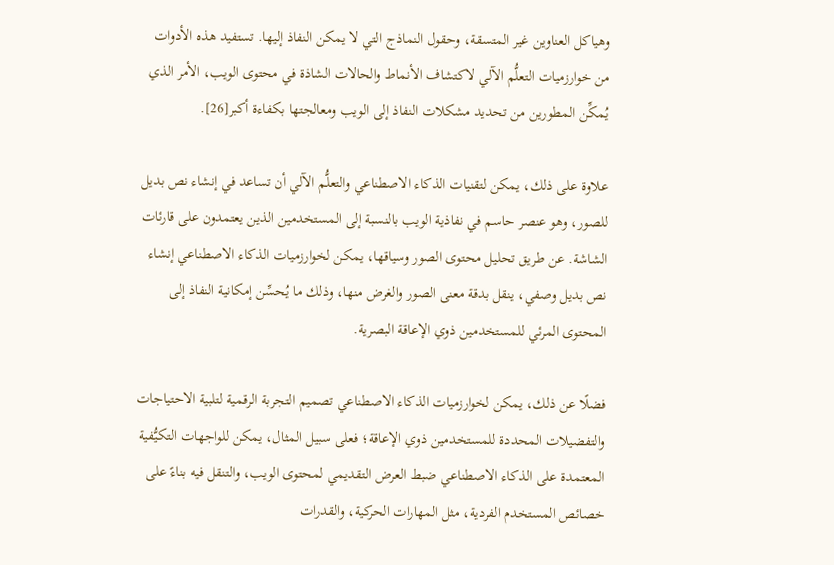وهياكل العناوين غير المتسقة، وحقول النماذج التي لا يمكن النفاذ إليها. تستفيد هذه الأدوات من خوارزميات التعلُّم الآلي لاكتشاف الأنماط والحالات الشاذة في محتوى الويب، الأمر الذي يُمكِّن المطورين من تحديد مشكلات النفاذ إلى الويب ومعالجتها بكفاءة أكبر[26].

علاوة على ذلك، يمكن لتقنيات الذكاء الاصطناعي والتعلُّم الآلي أن تساعد في إنشاء نص بديل للصور، وهو عنصر حاسم في نفاذية الويب بالنسبة إلى المستخدمين الذين يعتمدون على قارئات الشاشة. عن طريق تحليل محتوى الصور وسياقها، يمكن لخوارزميات الذكاء الاصطناعي إنشاء نص بديل وصفي، ينقل بدقة معنى الصور والغرض منها، وذلك ما يُحسِّن إمكانية النفاذ إلى المحتوى المرئي للمستخدمين ذوي الإعاقة البصرية.

فضلًا عن ذلك، يمكن لخوارزميات الذكاء الاصطناعي تصميم التجربة الرقمية لتلبية الاحتياجات والتفضيلات المحددة للمستخدمين ذوي الإعاقة؛ فعلى سبيل المثال، يمكن للواجهات التكيُّفية المعتمدة على الذكاء الاصطناعي ضبط العرض التقديمي لمحتوى الويب، والتنقل فيه بناءً على خصائص المستخدم الفردية، مثل المهارات الحركية، والقدرات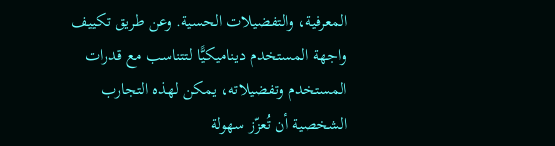المعرفية، والتفضيلات الحسية. وعن طريق تكييف واجهة المستخدم ديناميكيًّا لتتناسب مع قدرات المستخدم وتفضيلاته، يمكن لهذه التجارب الشخصية أن تُعزّز سهولة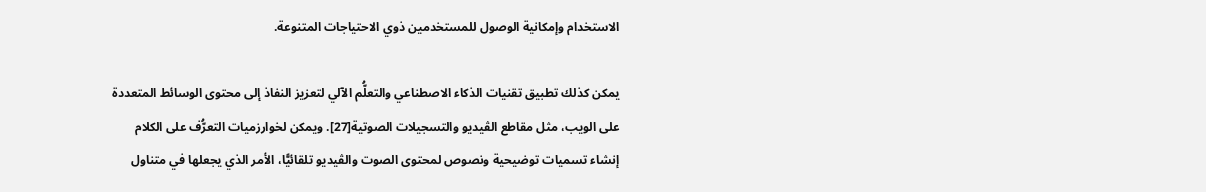الاستخدام وإمكانية الوصول للمستخدمين ذوي الاحتياجات المتنوعة.

يمكن كذلك تطبيق تقنيات الذكاء الاصطناعي والتعلُّم الآلي لتعزيز النفاذ إلى محتوى الوسائط المتعددة على الويب، مثل مقاطع الڨيديو والتسجيلات الصوتية[27]. ويمكن لخوارزميات التعرُّف على الكلام إنشاء تسميات توضيحية ونصوص لمحتوى الصوت والڨيديو تلقائيًّا، الأمر الذي يجعلها في متناول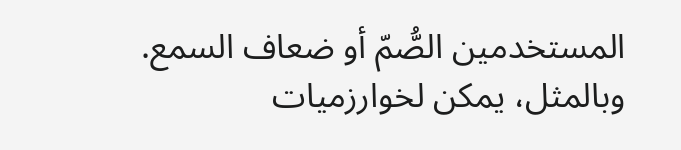المستخدمين الصُّمّ أو ضعاف السمع. وبالمثل، يمكن لخوارزميات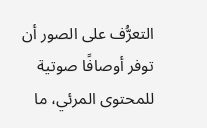التعرُّف على الصور أن توفر أوصافًا صوتية للمحتوى المرئي، ما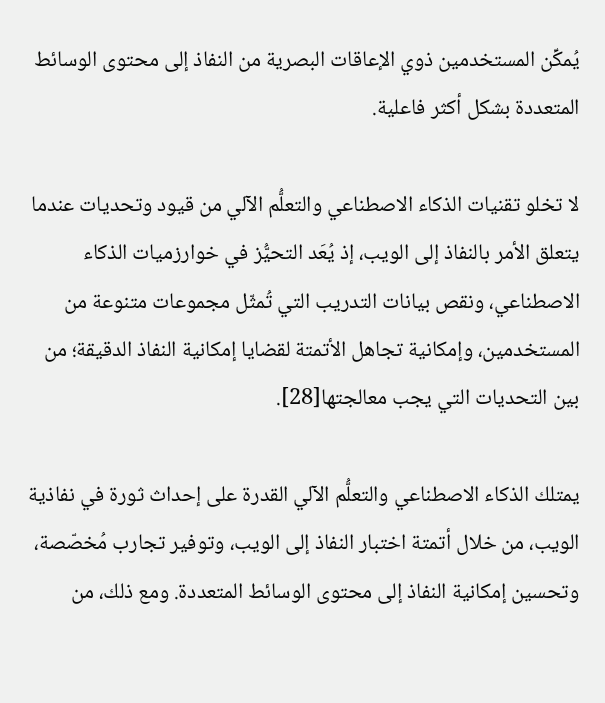يُمكِّن المستخدمين ذوي الإعاقات البصرية من النفاذ إلى محتوى الوسائط المتعددة بشكل أكثر فاعلية.

لا تخلو تقنيات الذكاء الاصطناعي والتعلُّم الآلي من قيود وتحديات عندما يتعلق الأمر بالنفاذ إلى الويب، إذ يُعَد التحيُّز في خوارزميات الذكاء الاصطناعي، ونقص بيانات التدريب التي تُمثّل مجموعات متنوعة من المستخدمين، وإمكانية تجاهل الأتمتة لقضايا إمكانية النفاذ الدقيقة؛ من بين التحديات التي يجب معالجتها[28].

يمتلك الذكاء الاصطناعي والتعلُّم الآلي القدرة على إحداث ثورة في نفاذية الويب، من خلال أتمتة اختبار النفاذ إلى الويب، وتوفير تجارب مُخصّصة، وتحسين إمكانية النفاذ إلى محتوى الوسائط المتعددة. ومع ذلك، من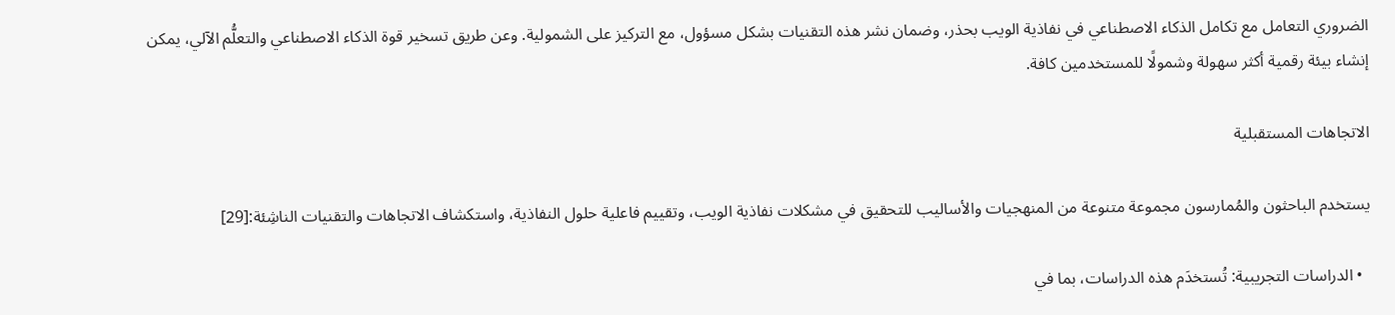الضروري التعامل مع تكامل الذكاء الاصطناعي في نفاذية الويب بحذر، وضمان نشر هذه التقنيات بشكل مسؤول، مع التركيز على الشمولية. وعن طريق تسخير قوة الذكاء الاصطناعي والتعلُّم الآلي، يمكن إنشاء بيئة رقمية أكثر سهولة وشمولًا للمستخدمين كافة.

الاتجاهات المستقبلية

يستخدم الباحثون والمُمارسون مجموعة متنوعة من المنهجيات والأساليب للتحقيق في مشكلات نفاذية الويب، وتقييم فاعلية حلول النفاذية، واستكشاف الاتجاهات والتقنيات الناشِئة:[29]

  • الدراسات التجريبية: تُستخدَم هذه الدراسات، بما في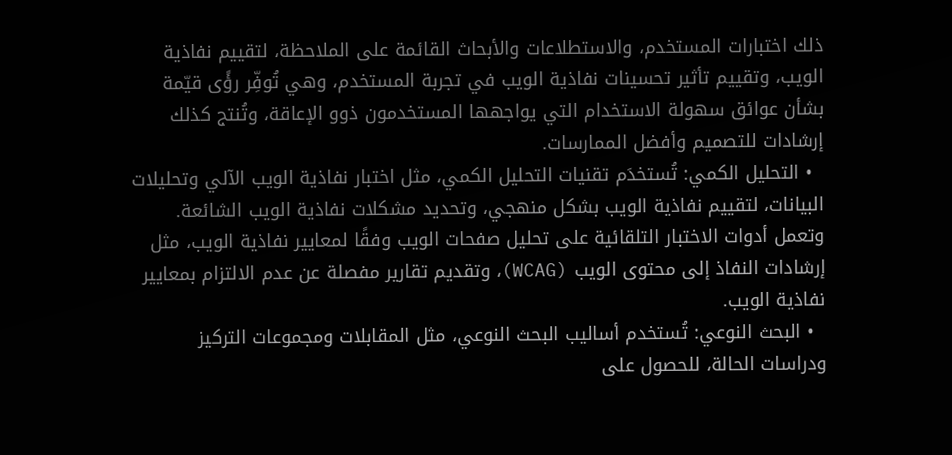ذلك اختبارات المستخدم، والاستطلاعات والأبحاث القائمة على الملاحظة، لتقييم نفاذية الويب، وتقييم تأثير تحسينات نفاذية الويب في تجربة المستخدم، وهي تُوفِّر رؤًى قيّمة بشأن عوائق سهولة الاستخدام التي يواجهها المستخدمون ذوو الإعاقة، وتُنتج كذلك إرشادات للتصميم وأفضل الممارسات.
  • التحليل الكمي: تُستخدَم تقنيات التحليل الكمي، مثل اختبار نفاذية الويب الآلي وتحليلات البيانات، لتقييم نفاذية الويب بشكل منهجي، وتحديد مشكلات نفاذية الويب الشائعة. وتعمل أدوات الاختبار التلقائية على تحليل صفحات الويب وفقًا لمعايير نفاذية الويب، مثل إرشادات النفاذ إلى محتوى الويب (WCAG)، وتقديم تقارير مفصلة عن عدم الالتزام بمعايير نفاذية الويب.
  • البحث النوعي: تُستخدم أساليب البحث النوعي، مثل المقابلات ومجموعات التركيز ودراسات الحالة، للحصول على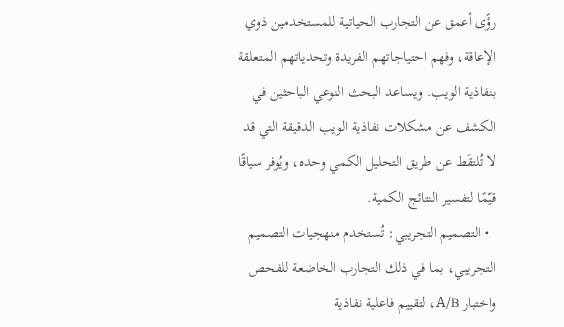رؤًى أعمق عن التجارب الحياتية للمستخدمين ذوي الإعاقة، وفهم احتياجاتهم الفريدة وتحدياتهم المتعلقة بنفاذية الويب. ويساعد البحث النوعي الباحثين في الكشف عن مشكلات نفاذية الويب الدقيقة التي قد لا تُلتقَط عن طريق التحليل الكمي وحده، ويُوفر سياقًا قيّمًا لتفسير النتائج الكمية.
  • التصميم التجريبي: تُستخدم منهجيات التصميم التجريبي، بما في ذلك التجارب الخاضعة للفحص واختبار A/B، لتقييم فاعلية نفاذية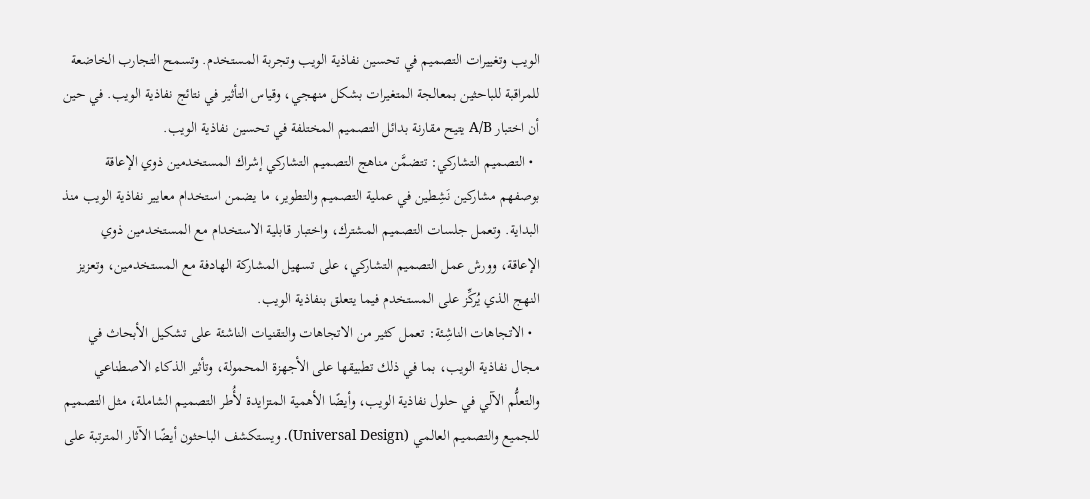الويب وتغييرات التصميم في تحسين نفاذية الويب وتجربة المستخدم. وتسمح التجارب الخاضعة للمراقبة للباحثين بمعالجة المتغيرات بشكل منهجي، وقياس التأثير في نتائج نفاذية الويب. في حين أن اختبار A/B يتيح مقارنة بدائل التصميم المختلفة في تحسين نفاذية الويب.
  • التصميم التشاركي: تتضمَّن مناهج التصميم التشاركي إشراك المستخدمين ذوي الإعاقة بوصفهم مشاركين نَشِطين في عملية التصميم والتطوير، ما يضمن استخدام معايير نفاذية الويب منذ البداية. وتعمل جلسات التصميم المشترك، واختبار قابلية الاستخدام مع المستخدمين ذوي الإعاقة، وورش عمل التصميم التشاركي، على تسهيل المشاركة الهادفة مع المستخدمين، وتعزيز النهج الذي يُركِّز على المستخدم فيما يتعلق بنفاذية الويب.
  • الاتجاهات الناشِئة: تعمل كثير من الاتجاهات والتقنيات الناشئة على تشكيل الأبحاث في مجال نفاذية الويب، بما في ذلك تطبيقها على الأجهزة المحمولة، وتأثير الذكاء الاصطناعي والتعلُّم الآلي في حلول نفاذية الويب، وأيضًا الأهمية المتزايدة لأُطر التصميم الشاملة، مثل التصميم للجميع والتصميم العالمي (Universal Design). ويستكشف الباحثون أيضًا الآثار المترتبة على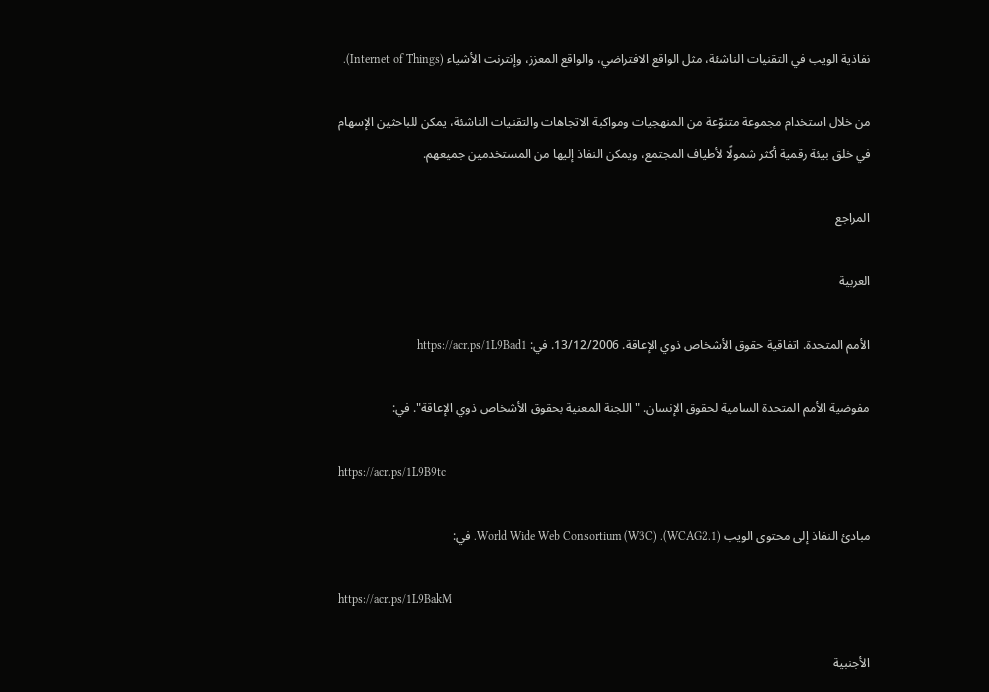نفاذية الويب في التقنيات الناشئة، مثل الواقع الافتراضي، والواقع المعزز، وإنترنت الأشياء (Internet of Things).

من خلال استخدام مجموعة متنوّعة من المنهجيات ومواكبة الاتجاهات والتقنيات الناشئة، يمكن للباحثين الإسهام في خلق بيئة رقمية أكثر شمولًا لأطياف المجتمع، ويمكن النفاذ إليها من المستخدمين جميعهم.

المراجع

العربية

الأمم المتحدة. اتفاقية حقوق الأشخاص ذوي الإعاقة. 13/12/2006. في: https://acr.ps/1L9Bad1

مفوضية الأمم المتحدة السامية لحقوق الإنسان. "اللجنة المعنية بحقوق الأشخاص ذوي الإعاقة". في:

https://acr.ps/1L9B9tc

مبادئ النفاذ إلى محتوى الويب (WCAG2.1). World Wide Web Consortium (W3C). في:

https://acr.ps/1L9BakM

الأجنبية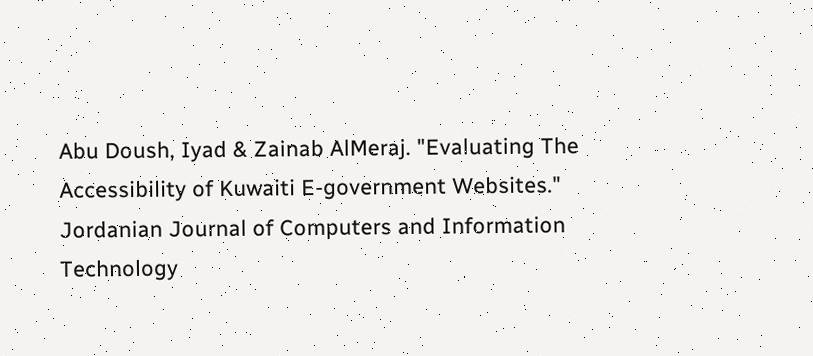Abu Doush, Iyad & Zainab AlMeraj. "Evaluating The Accessibility of Kuwaiti E-government Websites." Jordanian Journal of Computers and Information Technology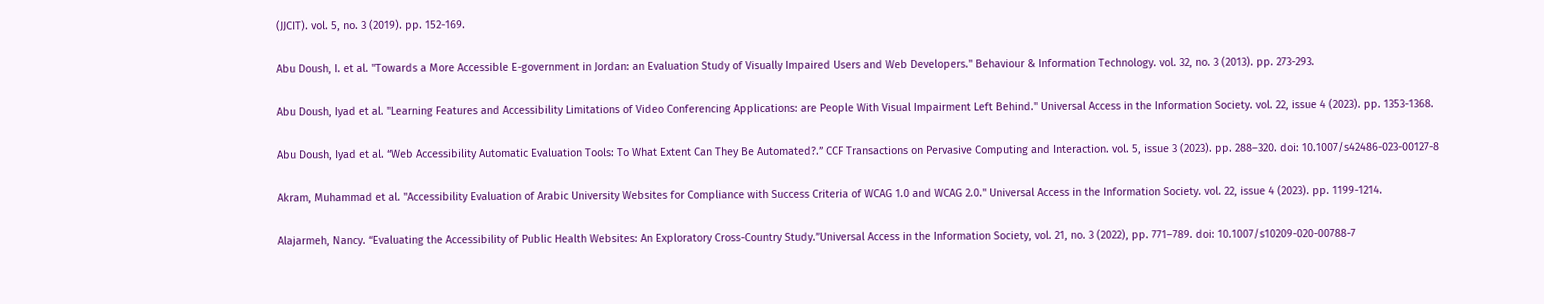(JJCIT). vol. 5, no. 3 (2019). pp. 152-169.

Abu Doush, I. et al. "Towards a More Accessible E-government in Jordan: an Evaluation Study of Visually Impaired Users and Web Developers." Behaviour & Information Technology. vol. 32, no. 3 (2013). pp. 273-293.

Abu Doush, Iyad et al. "Learning Features and Accessibility Limitations of Video Conferencing Applications: are People With Visual Impairment Left Behind." Universal Access in the Information Society. vol. 22, issue 4 (2023). pp. 1353-1368.

Abu Doush, Iyad et al. “Web Accessibility Automatic Evaluation Tools: To What Extent Can They Be Automated?.” CCF Transactions on Pervasive Computing and Interaction. vol. 5, issue 3 (2023). pp. 288–320. doi: 10.1007/s42486-023-00127-8

Akram, Muhammad et al. "Accessibility Evaluation of Arabic University Websites for Compliance with Success Criteria of WCAG 1.0 and WCAG 2.0." Universal Access in the Information Society. vol. 22, issue 4 (2023). pp. 1199-1214.

Alajarmeh, Nancy. “Evaluating the Accessibility of Public Health Websites: An Exploratory Cross-Country Study.”Universal Access in the Information Society, vol. 21, no. 3 (2022), pp. 771–789. doi: 10.1007/s10209-020-00788-7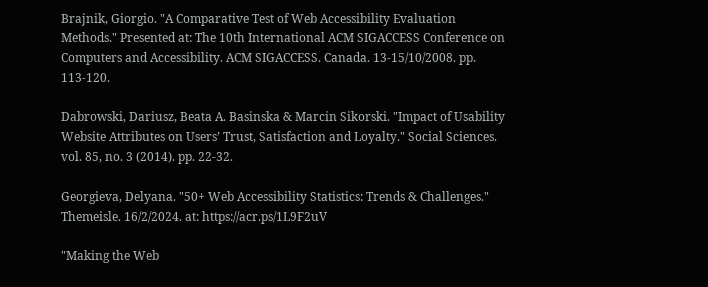Brajnik, Giorgio. "A Comparative Test of Web Accessibility Evaluation Methods." Presented at: The 10th International ACM SIGACCESS Conference on Computers and Accessibility. ACM SIGACCESS. Canada. 13-15/10/2008. pp. 113-120.

Dabrowski, Dariusz, Beata A. Basinska & Marcin Sikorski. "Impact of Usability Website Attributes on Users’ Trust, Satisfaction and Loyalty." Social Sciences. vol. 85, no. 3 (2014). pp. 22-32.

Georgieva, Delyana. "50+ Web Accessibility Statistics: Trends & Challenges." Themeisle. 16/2/2024. at: https://acr.ps/1L9F2uV

"Making the Web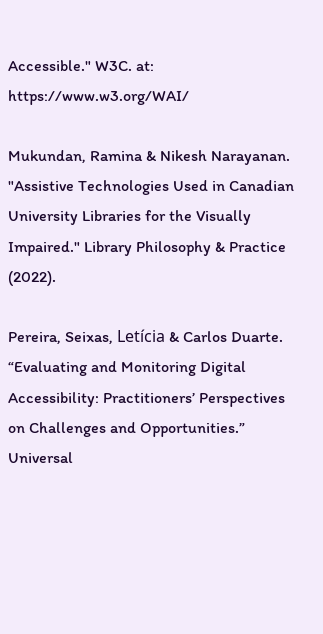Accessible." W3C. at: https://www.w3.org/WAI/

Mukundan, Ramina & Nikesh Narayanan. "Assistive Technologies Used in Canadian University Libraries for the Visually Impaired." Library Philosophy & Practice (2022).

Pereira, Seixas, Letícia & Carlos Duarte. “Evaluating and Monitoring Digital Accessibility: Practitioners’ Perspectives on Challenges and Opportunities.” Universal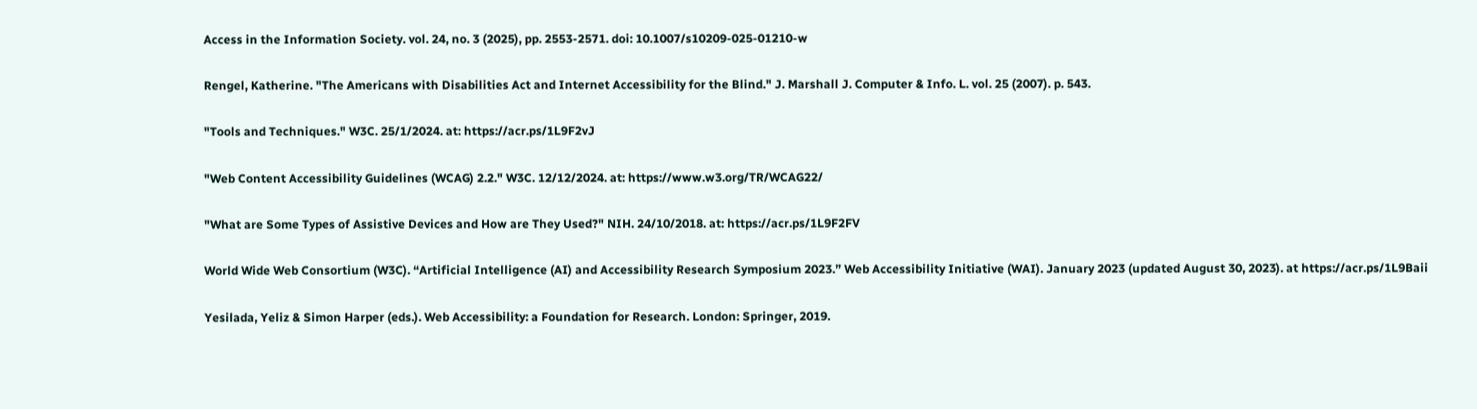Access in the Information Society. vol. 24, no. 3 (2025), pp. 2553-2571. doi: 10.1007/s10209-025-01210-w

Rengel, Katherine. "The Americans with Disabilities Act and Internet Accessibility for the Blind." J. Marshall J. Computer & Info. L. vol. 25 (2007). p. 543.

"Tools and Techniques." W3C. 25/1/2024. at: https://acr.ps/1L9F2vJ

"Web Content Accessibility Guidelines (WCAG) 2.2." W3C. 12/12/2024. at: https://www.w3.org/TR/WCAG22/

"What are Some Types of Assistive Devices and How are They Used?" NIH. 24/10/2018. at: https://acr.ps/1L9F2FV

World Wide Web Consortium (W3C). “Artificial Intelligence (AI) and Accessibility Research Symposium 2023.” Web Accessibility Initiative (WAI). January 2023 (updated August 30, 2023). at https://acr.ps/1L9Baii

Yesilada, Yeliz & Simon Harper (eds.). Web Accessibility: a Foundation for Research. London: Springer, 2019.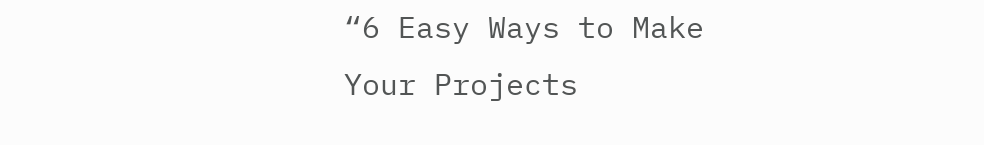“6 Easy Ways to Make Your Projects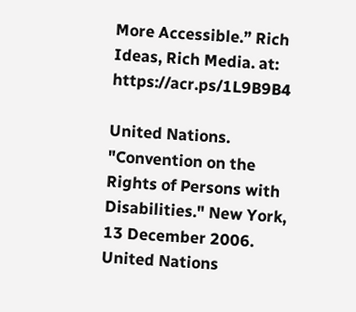More Accessible.” Rich Ideas, Rich Media. at: https://acr.ps/1L9B9B4

United Nations. "Convention on the Rights of Persons with Disabilities." New York, 13 December 2006. United Nations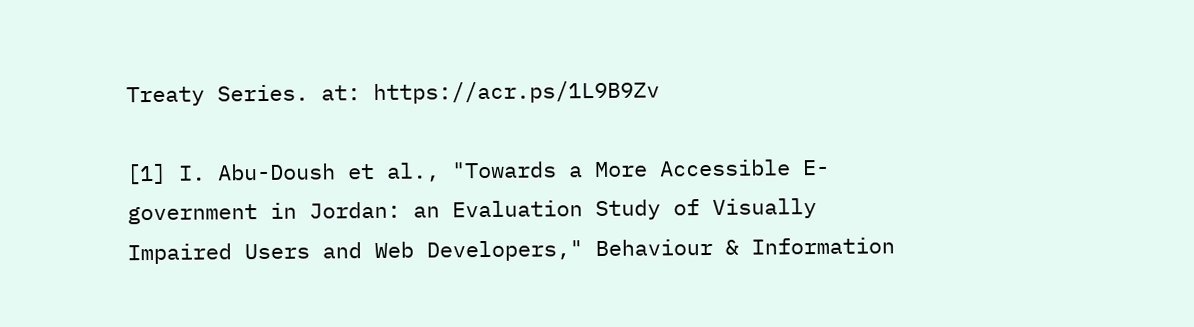Treaty Series. at: https://acr.ps/1L9B9Zv

[1] I. Abu-Doush et al., "Towards a More Accessible E-government in Jordan: an Evaluation Study of Visually Impaired Users and Web Developers," Behaviour & Information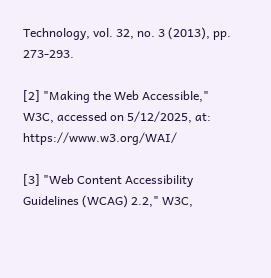Technology, vol. 32, no. 3 (2013), pp. 273-293.

[2] "Making the Web Accessible," W3C, accessed on 5/12/2025, at: https://www.w3.org/WAI/

[3] "Web Content Accessibility Guidelines (WCAG) 2.2," W3C,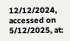12/12/2024, accessed on 5/12/2025, at: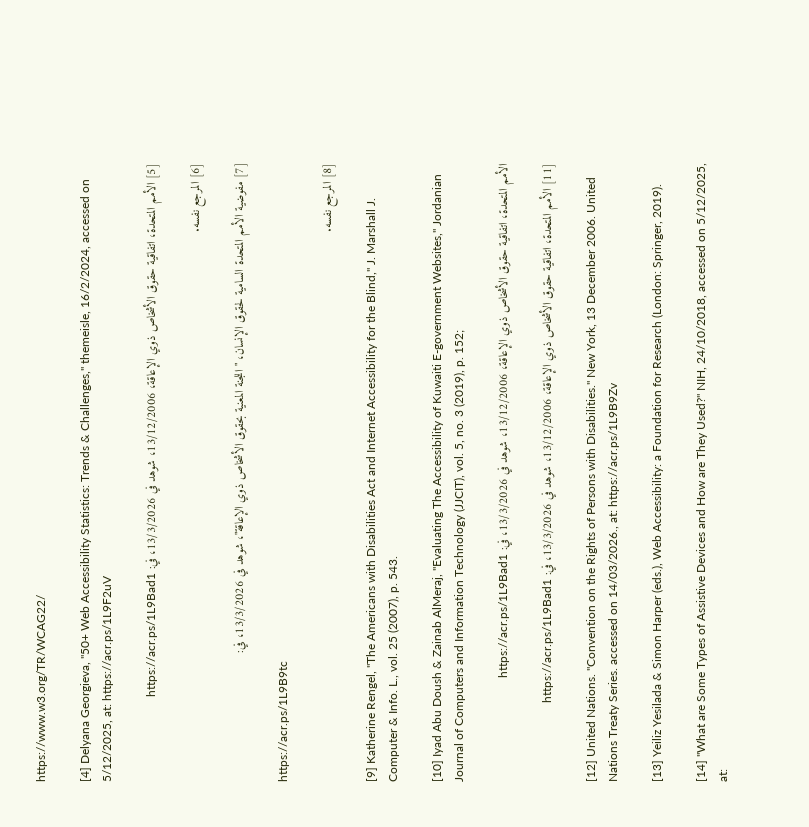https://www.w3.org/TR/WCAG22/

[4] Delyana Georgieva, "50+ Web Accessibility Statistics: Trends & Challenges," themeisle, 16/2/2024, accessed on 5/12/2025, at: https://acr.ps/1L9F2uV

[5] الأمم المتحدة، اتفاقية حقوق الأشخاص ذوي الإعاقة، 13/12/2006، شوهد في 13/3/2026، في: https://acr.ps/1L9Bad1

[6] المرجع نفسه.

[7] مفوضية الأمم المتحدة السامية لحقوق الإنسان، "اللجنة المعنية بحقوق الأشخاص ذوي الإعاقة"، شوهد في 13/3/2026، في:

https://acr.ps/1L9B9tc

[8] المرجع نفسه.

[9] Katherine Rengel, "The Americans with Disabilities Act and Internet Accessibility for the Blind," J. Marshall J. Computer & Info. L., vol. 25 (2007), p. 543.

[10] Iyad Abu Doush & Zainab AlMeraj, "Evaluating The Accessibility of Kuwaiti E-government Websites," Jordanian Journal of Computers and Information Technology (JJCIT), vol. 5, no. 3 (2019), p. 152;

الأمم المتحدة، اتفاقية حقوق الأشخاص ذوي الإعاقة، 13/12/2006، شوهد في 13/3/2026، في: https://acr.ps/1L9Bad1

[11] الأمم المتحدة، اتفاقية حقوق الأشخاص ذوي الإعاقة، 13/12/2006، شوهد في 13/3/2026، في: https://acr.ps/1L9Bad1

[12] United Nations. "Convention on the Rights of Persons with Disabilities." New York, 13 December 2006. United Nations Treaty Series. accessed on 14/03/2026., at: https://acr.ps/1L9B9Zv

[13] Yeiliz Yesilada & Simon Harper (eds.), Web Accessibility: a Foundation for Research (London: Springer, 2019).

[14] "What are Some Types of Assistive Devices and How are They Used?" NIH, 24/10/2018, accessed on 5/12/2025, at: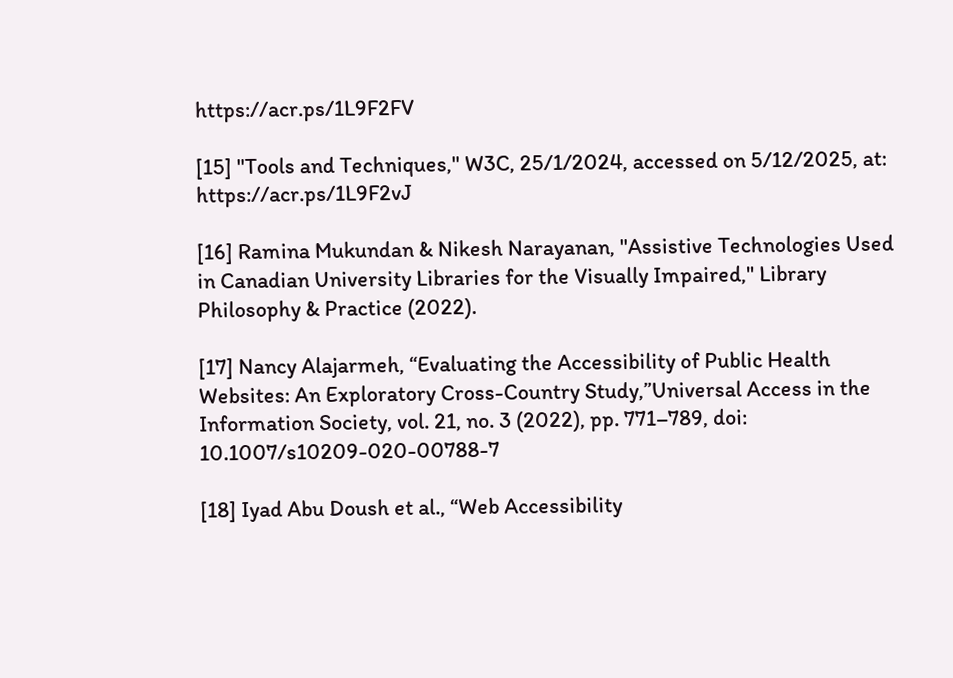https://acr.ps/1L9F2FV

[15] "Tools and Techniques," W3C, 25/1/2024, accessed on 5/12/2025, at: https://acr.ps/1L9F2vJ

[16] Ramina Mukundan & Nikesh Narayanan, "Assistive Technologies Used in Canadian University Libraries for the Visually Impaired," Library Philosophy & Practice (2022).

[17] Nancy Alajarmeh, “Evaluating the Accessibility of Public Health Websites: An Exploratory Cross-Country Study,”Universal Access in the Information Society, vol. 21, no. 3 (2022), pp. 771–789, doi: 10.1007/s10209-020-00788-7

[18] Iyad Abu Doush et al., “Web Accessibility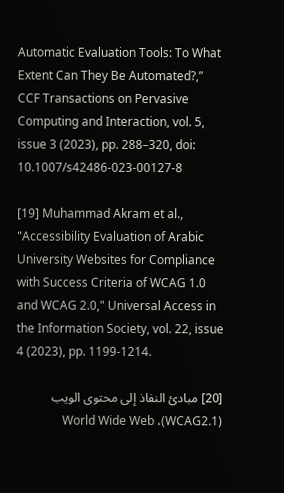Automatic Evaluation Tools: To What Extent Can They Be Automated?,” CCF Transactions on Pervasive Computing and Interaction, vol. 5, issue 3 (2023), pp. 288–320, doi: 10.1007/s42486-023-00127-8

[19] Muhammad Akram et al., "Accessibility Evaluation of Arabic University Websites for Compliance with Success Criteria of WCAG 1.0 and WCAG 2.0," Universal Access in the Information Society, vol. 22, issue 4 (2023), pp. 1199-1214.

[20] مبادئ النفاذ إلى محتوى الويب (WCAG2.1)، World Wide Web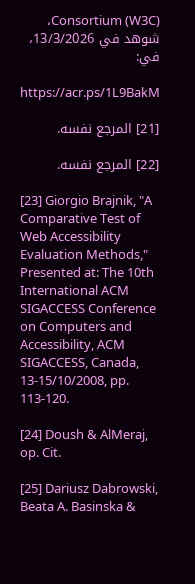Consortium (W3C)، شوهد في 13/3/2026، في:

https://acr.ps/1L9BakM

[21] المرجع نفسه.

[22] المرجع نفسه.

[23] Giorgio Brajnik, "A Comparative Test of Web Accessibility Evaluation Methods," Presented at: The 10th International ACM SIGACCESS Conference on Computers and Accessibility, ACM SIGACCESS, Canada, 13-15/10/2008, pp. 113-120.

[24] Doush & AlMeraj, op. Cit.

[25] Dariusz Dabrowski, Beata A. Basinska &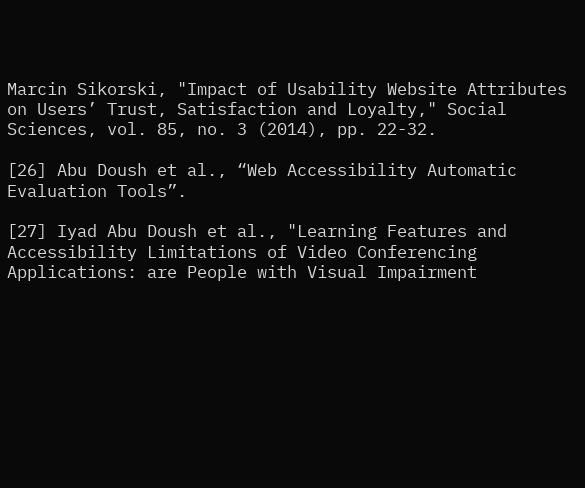Marcin Sikorski, "Impact of Usability Website Attributes on Users’ Trust, Satisfaction and Loyalty," Social Sciences, vol. 85, no. 3 (2014), pp. 22-32.

[26] Abu Doush et al., “Web Accessibility Automatic Evaluation Tools”.

[27] Iyad Abu Doush et al., "Learning Features and Accessibility Limitations of Video Conferencing Applications: are People with Visual Impairment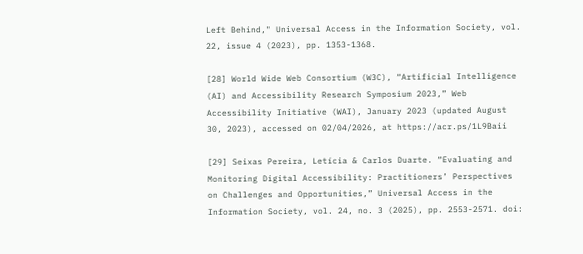Left Behind," Universal Access in the Information Society, vol. 22, issue 4 (2023), pp. 1353-1368.

[28] World Wide Web Consortium (W3C), “Artificial Intelligence (AI) and Accessibility Research Symposium 2023,” Web Accessibility Initiative (WAI), January 2023 (updated August 30, 2023), accessed on 02/04/2026, at https://acr.ps/1L9Baii

[29] Seixas Pereira, Letícia & Carlos Duarte. “Evaluating and Monitoring Digital Accessibility: Practitioners’ Perspectives on Challenges and Opportunities,” Universal Access in the Information Society, vol. 24, no. 3 (2025), pp. 2553-2571. doi: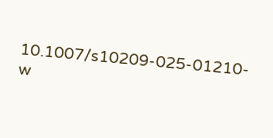10.1007/s10209-025-01210-w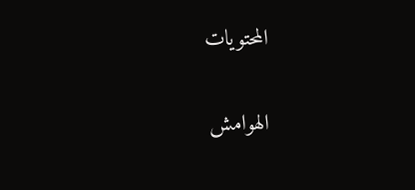المحتويات

الهوامش